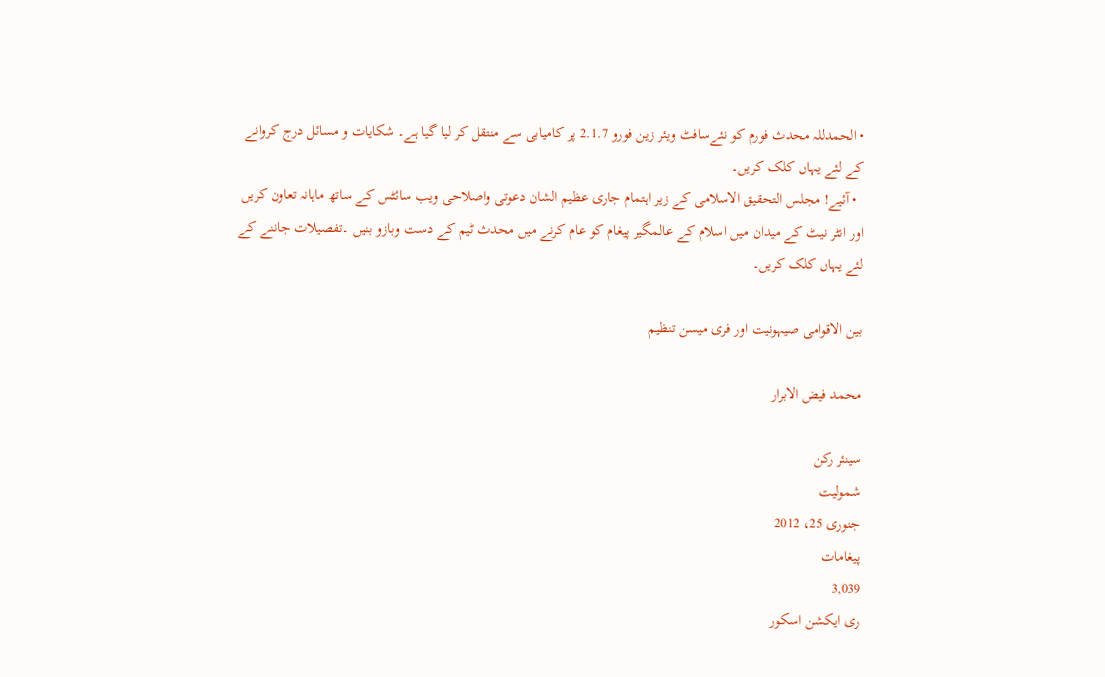• الحمدللہ محدث فورم کو نئےسافٹ ویئر زین فورو 2.1.7 پر کامیابی سے منتقل کر لیا گیا ہے۔ شکایات و مسائل درج کروانے کے لئے یہاں کلک کریں۔
  • آئیے! مجلس التحقیق الاسلامی کے زیر اہتمام جاری عظیم الشان دعوتی واصلاحی ویب سائٹس کے ساتھ ماہانہ تعاون کریں اور انٹر نیٹ کے میدان میں اسلام کے عالمگیر پیغام کو عام کرنے میں محدث ٹیم کے دست وبازو بنیں ۔تفصیلات جاننے کے لئے یہاں کلک کریں۔

بین الاقوامی صیہونیت اور فری میسن تنظیم

محمد فیض الابرار

سینئر رکن
شمولیت
جنوری 25، 2012
پیغامات
3,039
ری ایکشن اسکور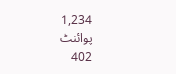1,234
پوائنٹ
402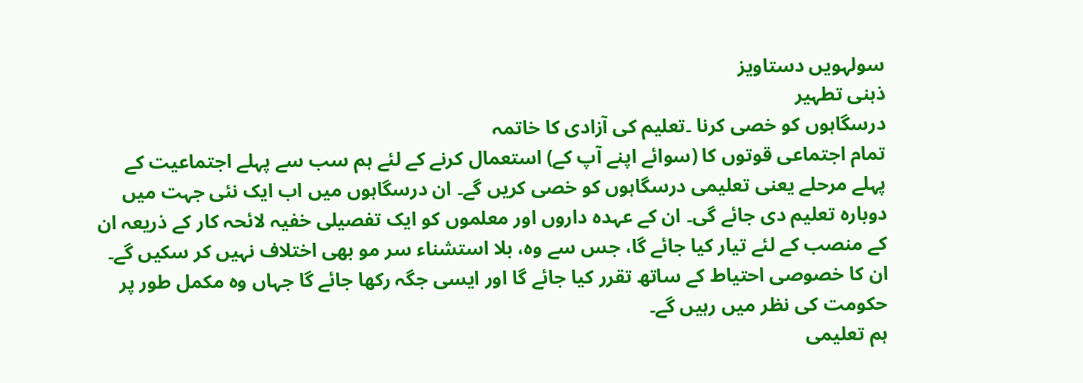سولہویں دستاویز
ذہنی تطہیر
درسگاہوں کو خصی کرنا ۔تعلیم کی آزادی کا خاتمہ
تمام اجتماعی قوتوں کا (سوائے اپنے آپ کے) استعمال کرنے کے لئے ہم سب سے پہلے اجتماعیت کے پہلے مرحلے یعنی تعلیمی درسگاہوں کو خصی کریں گے۔ ان درسگاہوں میں اب ایک نئی جہت میں دوبارہ تعلیم دی جائے گی۔ ان کے عہدہ داروں اور معلموں کو ایک تفصیلی خفیہ لائحہ کار کے ذریعہ ان کے منصب کے لئے تیار کیا جائے گا، جس سے وہ، بلا استشناء سر مو بھی اختلاف نہیں کر سکیں گے۔ ان کا خصوصی احتیاط کے ساتھ تقرر کیا جائے گا اور ایسی جگہ رکھا جائے گا جہاں وہ مکمل طور پر حکومت کی نظر میں رہیں گے۔
ہم تعلیمی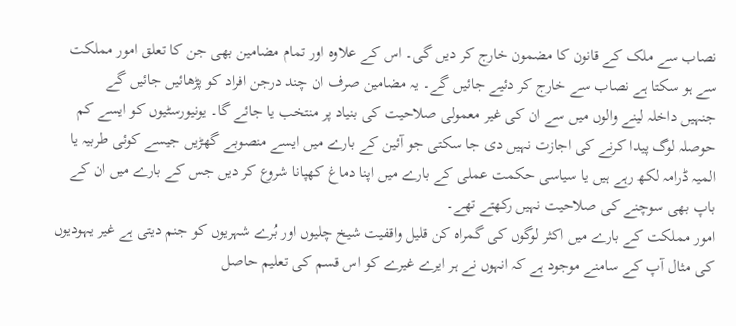نصاب سے ملک کے قانون کا مضمون خارج کر دیں گی۔ اس کے علاوہ اور تمام مضامین بھی جن کا تعلق امور مملکت سے ہو سکتا ہے نصاب سے خارج کر دئیے جائیں گے۔ یہ مضامین صرف ان چند درجن افراد کو پڑھائیں جائیں گے
جنہیں داخلہ لینے والوں میں سے ان کی غیر معمولی صلاحیت کی بنیاد پر منتخب یا جائے گا۔ یونیورسٹیوں کو ایسے کم حوصلہ لوگ پیدا کرنے کی اجازت نہیں دی جا سکتی جو آئین کے بارے میں ایسے منصوبے گھڑیں جیسے کوئی طربیہ یا المیہ ڈرامہ لکھ رہے ہیں یا سیاسی حکمت عملی کے بارے میں اپنا دماغ کھپانا شروع کر دیں جس کے بارے میں ان کے باپ بھی سوچنے کی صلاحیت نہیں رکھتے تھے۔
امور مملکت کے بارے میں اکثر لوگوں کی گمراہ کن قلیل واقفیت شیخ چلیوں اور بُرے شہریوں کو جنم دیتی ہے غیر یہودیوں کی مثال آپ کے سامنے موجود ہے کہ انہوں نے ہر ایرے غیرے کو اس قسم کی تعلیم حاصل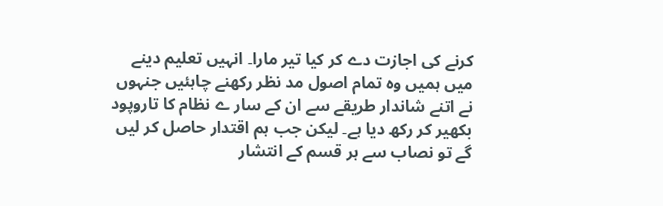کرنے کی اجازت دے کر کیا تیر مارا۔ انہیں تعلیم دینے میں ہمیں وہ تمام اصول مد نظر رکھنے چاہئیں جنہوں نے اتنے شاندار طریقے سے ان کے سار ے نظام کا تاروپود بکھیر کر رکھ دیا ہے۔ لیکن جب ہم اقتدار حاصل کر لیں گے تو نصاب سے ہر قسم کے انتشار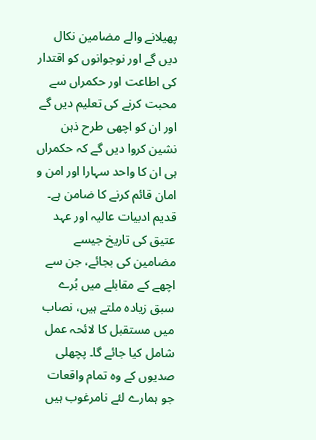پھیلانے والے مضامین نکال دیں گے اور نوجوانوں کو اقتدار کی اطاعت اور حکمراں سے محبت کرنے کی تعلیم دیں گے اور ان کو اچھی طرح ذہن نشین کروا دیں گے کہ حکمراں ہی ان کا واحد سہارا اور امن و امان قائم کرنے کا ضامن ہے۔
قدیم ادبیات عالیہ اور عہد عتیق کی تاریخ جیسے مضامین کی بجائے، جن سے اچھے کے مقابلے میں بُرے سبق زیادہ ملتے ہیں، نصاب میں مستقبل کا لائحہ عمل شامل کیا جائے گا۔ پچھلی صدیوں کے وہ تمام واقعات جو ہمارے لئے نامرغوب ہیں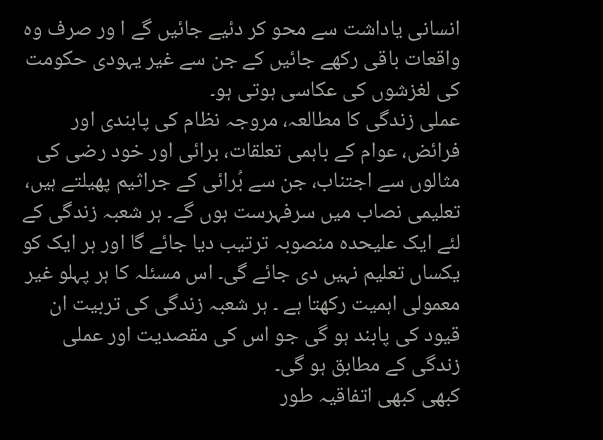انسانی یاداشت سے محو کر دئیے جائیں گے ا ور صرف وہ واقعات باقی رکھے جائیں کے جن سے غیر یہودی حکومت کی لغزشوں کی عکاسی ہوتی ہو۔
عملی زندگی کا مطالعہ، مروجہ نظام کی پابندی اور فرائض، عوام کے باہمی تعلقات، برائی اور خود رضی کی مثالوں سے اجتناب، جن سے بُرائی کے جراثیم پھیلتے ہیں، تعلیمی نصاب میں سرفہرست ہوں گے۔ ہر شعبہ زندگی کے لئے ایک علیحدہ منصوبہ ترتیب دیا جائے گا اور ہر ایک کو یکساں تعلیم نہیں دی جائے گی۔ اس مسئلہ کا ہر پہلو غیر معمولی اہمیت رکھتا ہے ۔ ہر شعبہ زندگی کی تربیت ان قیود کی پابند ہو گی جو اس کی مقصدیت اور عملی زندگی کے مطابق ہو گی۔
کبھی کبھی اتفاقیہ طور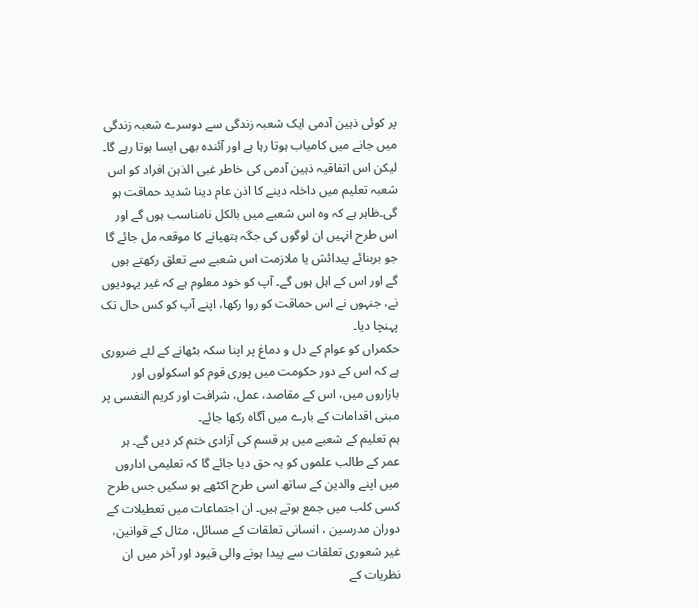پر کوئی ذہین آدمی ایک شعبہ زندگی سے دوسرے شعبہ زندگی میں جانے میں کامیاب ہوتا رہا ہے اور آئندہ بھی ایسا ہوتا رہے گا۔ لیکن اس اتفاقیہ ذہین آدمی کی خاطر غبی الذہن افراد کو اس شعبہ تعلیم میں داخلہ دینے کا اذن عام دینا شدید حماقت ہو گی۔ظاہر ہے کہ وہ اس شعبے میں بالکل نامناسب ہوں گے اور اس طرح انہیں ان لوگوں کی جگہ ہتھیانے کا موقعہ مل جائے گا جو بربنائے پیدائش یا ملازمت اس شعبے سے تعلق رکھتے ہوں گے اور اس کے اہل ہوں گے۔ آپ کو خود معلوم ہے کہ غیر یہودیوں نے، جنہوں نے اس حماقت کو روا رکھا، اپنے آپ کو کس حال تک پہنچا دیا۔
حکمراں کو عوام کے دل و دماغ پر اپنا سکہ بٹھانے کے لئے ضروری ہے کہ اس کے دور حکومت میں پوری قوم کو اسکولوں اور بازاروں میں، اس کے مقاصد، عمل، شرافت اور کریم النفسی پر مبنی اقدامات کے بارے میں آگاہ رکھا جائے۔
ہم تعلیم کے شعبے میں ہر قسم کی آزادی ختم کر دیں گے۔ ہر عمر کے طالب علموں کو یہ حق دیا جائے گا کہ تعلیمی اداروں میں اپنے والدین کے ساتھ اسی طرح اکٹھے ہو سکیں جس طرح کسی کلب میں جمع ہوتے ہیں۔ ان اجتماعات میں تعطیلات کے دوران مدرسین ، انسانی تعلقات کے مسائل، مثال کے قوانین، غیر شعوری تعلقات سے پیدا ہونے والی قیود اور آخر میں ان نظریات کے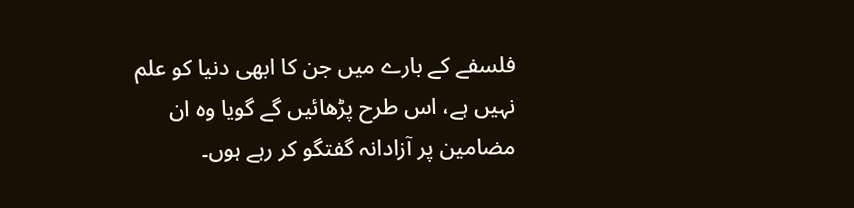فلسفے کے بارے میں جن کا ابھی دنیا کو علم نہیں ہے، اس طرح پڑھائیں گے گویا وہ ان مضامین پر آزادانہ گفتگو کر رہے ہوں۔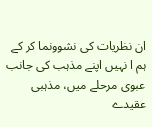ان نظریات کی نشوونما کر کے ہم ا نہیں اپنے مذہب کی جانب عبوی مرحلے میں، مذہبی عقیدے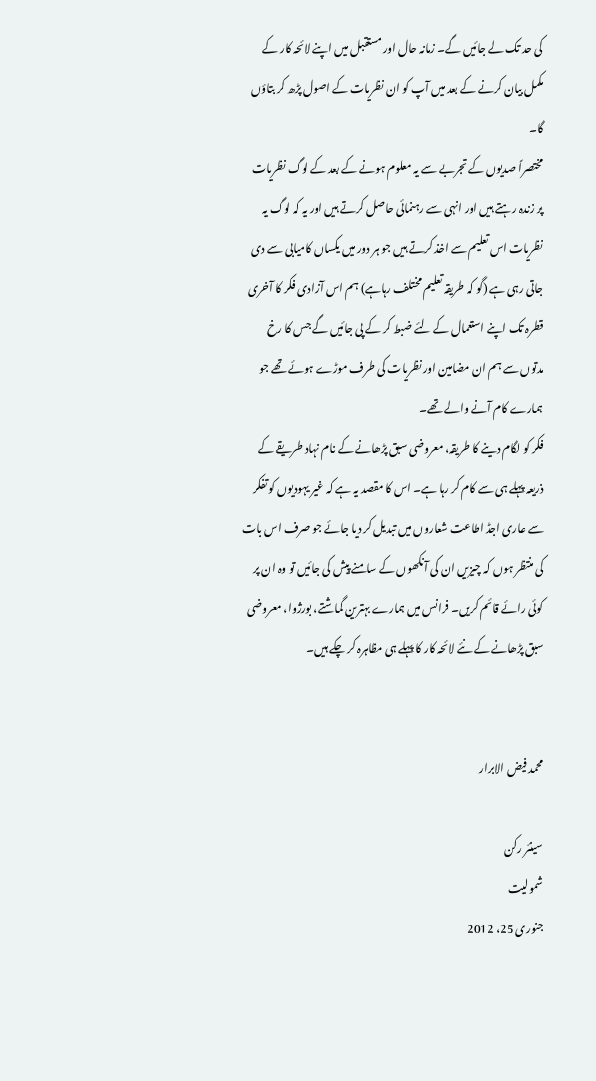کی حد تک لے جائیں گے۔ زمانہ حال اور مستقبل میں اپنے لائحہ کار کے مکمل بیان کرنے کے بعد میں آپ کو ان نظریات کے اصول پڑھ کر بتاؤں گا۔
مختصراً صدیوں کے تجربے سے یہ معلوم ہونے کے بعد کے لوگ نظریات پر زندہ رہتے ہیں اور انہی سے رہنمائی حاصل کرتے ہیں اور یہ کہ لوگ یہ نظریات اس تعلیم سے اخذ کرتے ہیں جو ہر دور میں یکساں کامیابی سے دی جاتی رہی ہے (گو کہ طریقہ تعلیم مختلف رہاہے) ہم اس آزادی فکر کا آخری قطرہ تک اپنے استعمال کے لئے ضبط کر کے پی جائیں گے جس کا رخ مدتوں سے ہم ان مضامین اور نظریات کی طرف موڑے ہوئے تھے جو ہمارے کام آنے والے تھے۔
فکر کو لگام دینے کا طریقہ، معروضی سبق پڑھانے کے نام نہاد طریقے کے ذریعہ پہلے ہی سے کام کر رہا ہے۔ اس کا مقصد یہ ہے کہ غیر یہودیوں کو تفکر سے عاری اجڈ اطاعت شعاروں میں تبدیل کر دیا جائے جو صرف اس بات کی منتظر ہوں کہ چیزیں ان کی آنکھوں کے سامنے پیش کی جائیں تو وہ ان پر کوئی رائے قائم کریں۔ فرانس میں ہمارے بہترین گماشتے، بورژوا، معروضی سبق پڑھانے کے نئے لائحہ کار کا پہلے ہی مظاہرہ کر چکے ہیں۔


محمد فیض الابرار

سینئر رکن
شمولیت
جنوری 25، 2012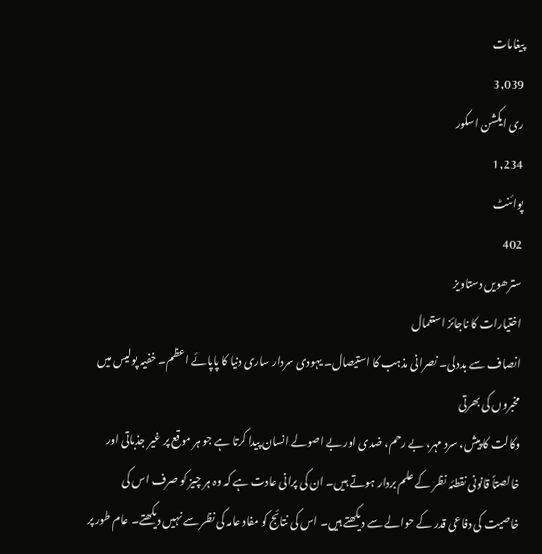پیغامات
3,039
ری ایکشن اسکور
1,234
پوائنٹ
402
سترھویں دستاویز
اختیارات کا ناجائز استعمال
انصاف سے بددلی۔ نصرانی مذہب کا استیصال۔ یہودی سردار ساری دنیا کا پاپائے اعظم۔ خفیہ پولیس میں مخبروں کی بھرتی
وکالت کا پیش، سرد مہر، بے رحم، ضدی اور بے اصولے انسان پیدا کرتا ہے جو ہر موقع پر غیر جذباتی اور خالصتاً قانونی نقطئہ نظر کے علم بردار ہوتے ہیں۔ ان کی پرانی عادت ہے کہ وہ ہر چیز کو صرف اس کی خاصیت کی دفاعی قدر کے حوالے سے دیکھتے ہیں۔ اس کی نتائج کو مفاد عامہ کی نظر سے نہیں دیکھتے۔ عام طور پر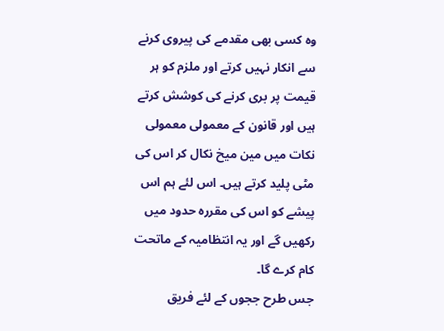وہ کسی بھی مقدمے کی پیروی کرنے سے انکار نہیں کرتے اور ملزم کو ہر قیمت پر بری کرنے کی کوشش کرتے ہیں اور قانون کے معمولی معمولی نکات میں مین میخ نکال کر اس کی مٹی پلید کرتے ہیں۔ اس لئے ہم اس پیشے کو اس کی مقررہ حدود میں رکھیں گے اور یہ انتظامیہ کے ماتحت کام کرے گا۔
جس طرح ججوں کے لئے فریق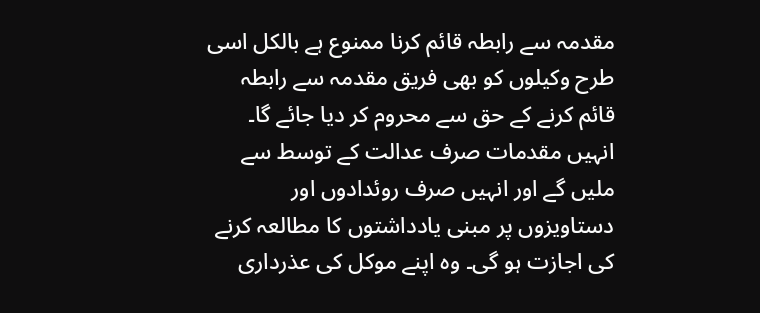مقدمہ سے رابطہ قائم کرنا ممنوع ہے بالکل اسی طرح وکیلوں کو بھی فریق مقدمہ سے رابطہ قائم کرنے کے حق سے محروم کر دیا جائے گا۔ انہیں مقدمات صرف عدالت کے توسط سے ملیں گے اور انہیں صرف روئدادوں اور دستاویزوں پر مبنی یادداشتوں کا مطالعہ کرنے کی اجازت ہو گی۔ وہ اپنے موکل کی عذرداری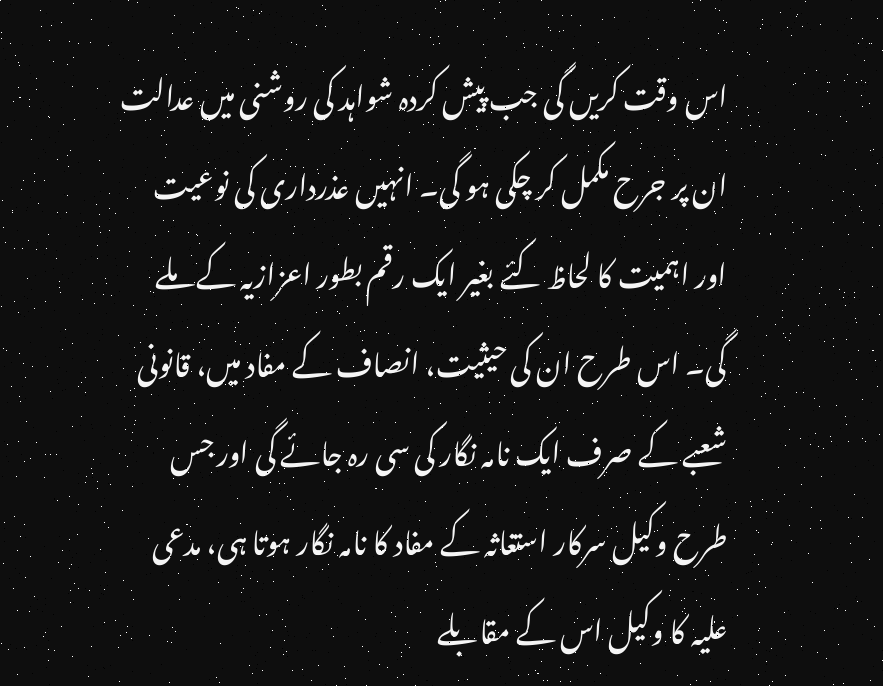اس وقت کریں گی جب پیش کردہ شواہد کی روشنی میں عدالت ان پر جرح مکمل کر چکی ہو گی۔ انہیں عذرداری کی نوعیت اور اہمیت کا لحاظ کئے بغیر ایک رقم بطور اعزازیہ کے ملے گی۔ اس طرح ان کی حیثیت، انصاف کے مفاد میں، قانونی شعبے کے صرف ایک نامہ نگار کی سی رہ جائے گی اور جس طرح وکیل سرکار استغاثہ کے مفاد کا نامہ نگار ہوتا ہی، مدعی علیہ کا وکیل اس کے مقابلے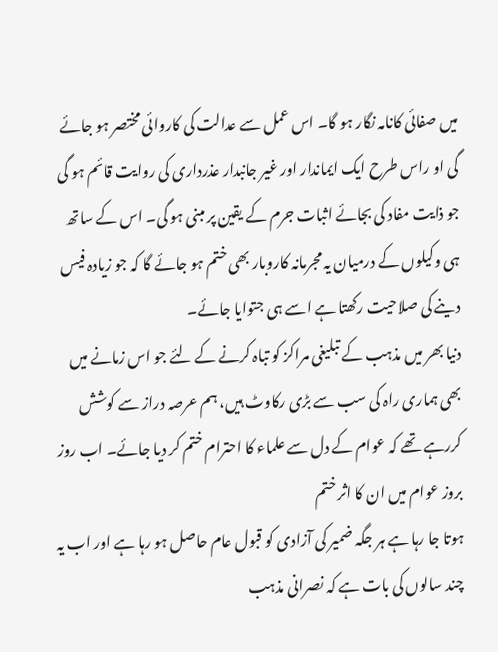میں صفائی کانامہ نگار ہو گا۔ اس عمل سے عدالت کی کاروائی مختصر ہو جائے گی او راس طرح ایک ایماندار اور غیر جانبدار عذرداری کی روایت قائم ہو گی جو ذایت مفاد کی بجائے اثبات جرم کے یقین پر مبنی ہو گی۔ اس کے ساتھ ہی وکیلوں کے درمیان یہ مجرمانہ کاروبار بھی ختم ہو جائے گا کہ جو زیادہ فیس دینے کی صلاحیت رکھتا ہے اسے ہی جتوایا جائے۔
دنیا بھر میں مذہب کے تبلیغی مراکز کو تباہ کرنے کے لئے جو اس زمانے میں بھی ہماری راہ کی سب سے بڑی رکاوٹ ہیں، ہم عرصہ دراز سے کوشش کررہے تھے کہ عوام کے دل سے علماء کا احترام ختم کر دیا جائے۔ اب روز بروز عوام میں ان کا اثر ختم
ہوتا جا رہا ہے ہر جگہ ضمیر کی آزادی کو قبول عام حاصل ہو رہا ہے اور اب یہ چند سالوں کی بات ہے کہ نصرانی مذہب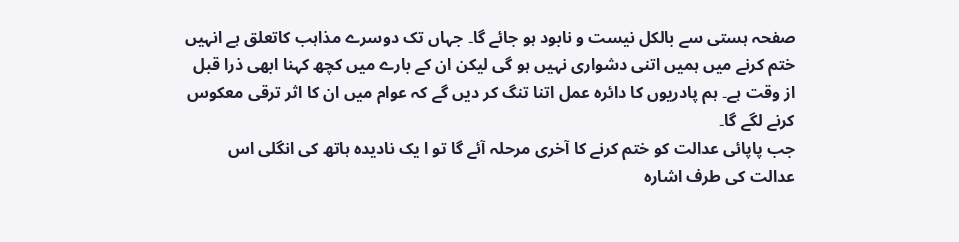صفحہ ہستی سے بالکل نیست و نابود ہو جائے گا۔ جہاں تک دوسرے مذاہب کاتعلق ہے انہیں ختم کرنے میں ہمیں اتنی دشواری نہیں ہو گی لیکن ان کے بارے میں کچھ کہنا ابھی ذرا قبل از وقت ہے۔ ہم پادریوں کا دائرہ عمل اتنا تنگ کر دیں گے کہ عوام میں ان کا اثر ترقی معکوس کرنے لگے گا۔
جب پاپائی عدالت کو ختم کرنے کا آخری مرحلہ آئے گا تو ا یک نادیدہ ہاتھ کی انگلی اس عدالت کی طرف اشارہ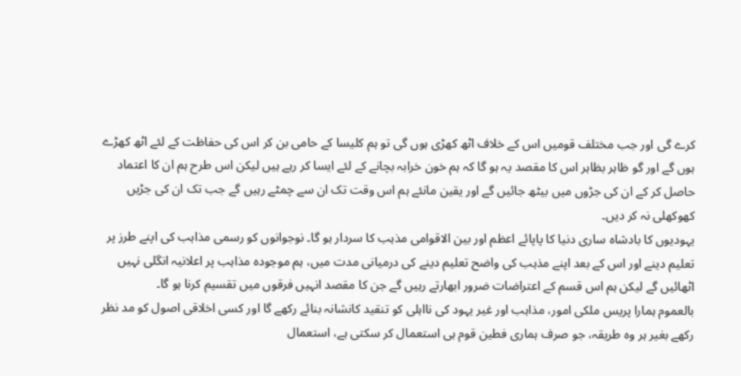کرے گی اور جب مختلف قومیں اس کے خلاف اٹھ کھڑی ہوں گی تو ہم کلیسا کے حامی بن کر اس کی حفاظت کے لئے اٹھ کھڑے ہوں گے اور گو ظاہر بظاہر اس کا مقصد یہ ہو گا کہ ہم خون خرابہ بچانے کے لئے ایسا کر رہے ہیں لیکن اس طرح ہم ان کا اعتماد حاصل کر کے ان کی جڑوں میں بیٹھ جائیں گے اور یقین مانئے ہم اس وقت تک ان سے چمٹے رہیں گے جب تک ان کی جڑیں کھوکھلی نہ کر دیں۔
یہودیوں کا بادشاہ ساری دنیا کا پاپائے اعظم اور بین الاقوامی مذہب کا سردار ہو گا۔ نوجوانوں کو رسمی مذاہب کی اپنے طرز پر تعلیم دینے اور اس کے بعد اپنے مذہب کی واضح تعلیم دینے کی درمیانی مدت میں، ہم موجودہ مذاہب پر اعلانیہ انگلی نہیں اٹھائیں گے لیکن ہم اس قسم کے اعتراضات ضرور ابھارتے رہیں گے جن کا مقصد انہیں فرقوں میں تقسیم کرنا ہو گا۔
بالعموم ہمارا پریس ملکی امور، مذاہب اور غیر یہود کی نااہلی کو تنقید کانشانہ بنائے رکھے گا اور کسی اخلاقی اصول کو مد نظر رکھے بغیر ہر وہ طریقہ، جو صرف ہماری فطین قوم ہی استعمال کر سکتی ہے، استعمال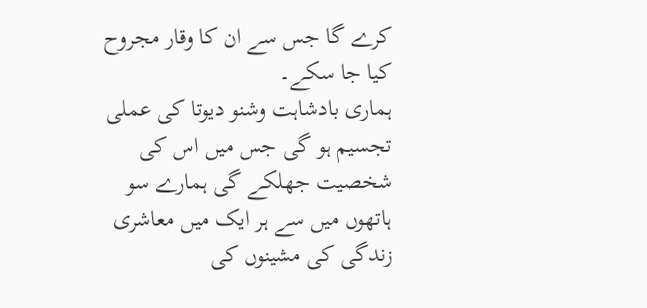کرے گا جس سے ان کا وقار مجروح کیا جا سکے۔
ہماری بادشاہت وشنو دیوتا کی عملی تجسیم ہو گی جس میں اس کی شخصیت جھلکے گی ہمارے سو ہاتھوں میں سے ہر ایک میں معاشری زندگی کی مشینوں کی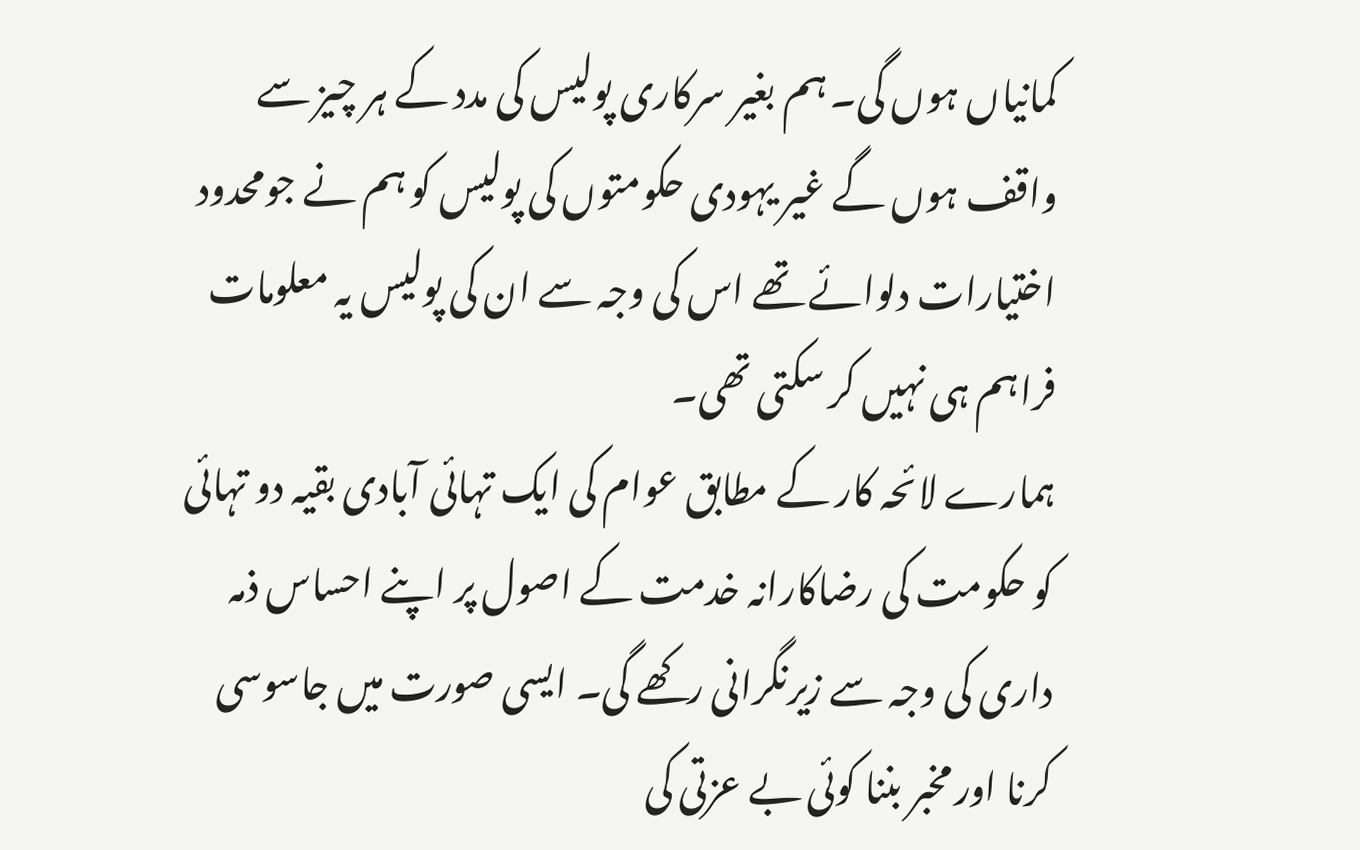کمانیاں ہوں گی۔ ہم بغیر سرکاری پولیس کی مدد کے ہر چیز سے واقف ہوں گے غیر یہودی حکومتوں کی پولیس کو ہم نے جومحدود اختیارات دلوائے تھے اس کی وجہ سے ان کی پولیس یہ معلومات فراہم ہی نہیں کر سکتی تھی۔
ہمارے لائحہ کار کے مطابق عوام کی ایک تہائی آبادی بقیہ دو تہائی کو حکومت کی رضاکارانہ خدمت کے اصول پر اپنے احساس ذمہ داری کی وجہ سے زیرنگرانی رکھے گی۔ ایسی صورت میں جاسوسی کرنا اور مخبر بننا کوئی بے عزتی کی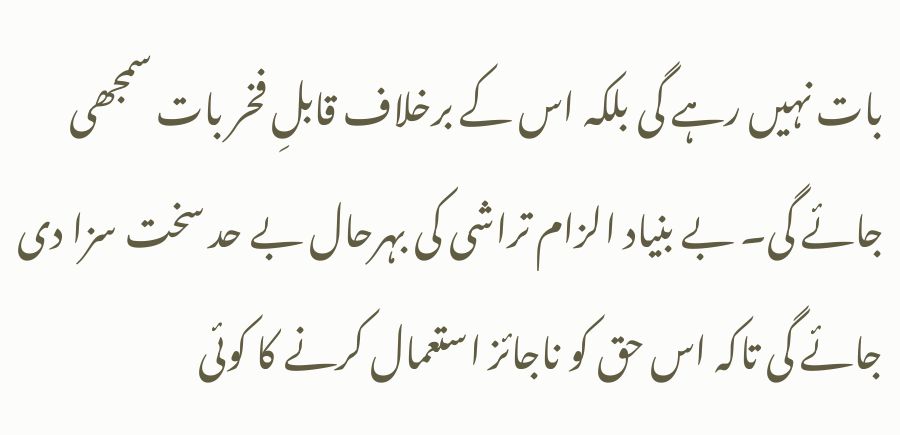بات نہیں رہے گی بلکہ اس کے برخلاف قابلِ فخر بات سمجھی جائے گی۔ بے بنیاد الزام تراشی کی بہرحال بے حد سخت سزا دی جائے گی تاکہ اس حق کو ناجائز استعمال کرنے کا کوئی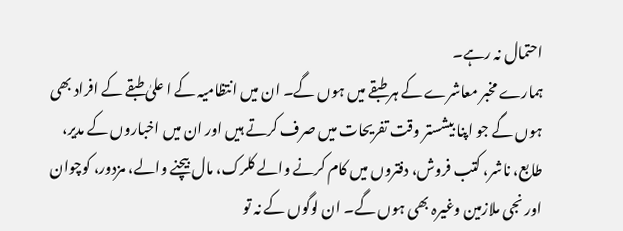احتمال نہ رہے۔
ہمارے مخبر معاشرے کے ہر طبقے میں ہوں گے۔ ان میں انتظامیہ کے ا علیٰ طبقے کے افراد بھی ہوں گے جو اپنا بیشستر وقت تفریحات میں صرف کرتے ہیں اور ان میں اخباروں کے مدیر، طابع، ناشر، کتب فروش، دفتروں میں کام کرنے والے کلرک، مال بیچنے والے، مزدور، کوچوان اور نجی ملازمین وغیرہ بھی ہوں گے۔ ان لوگوں کے نہ تو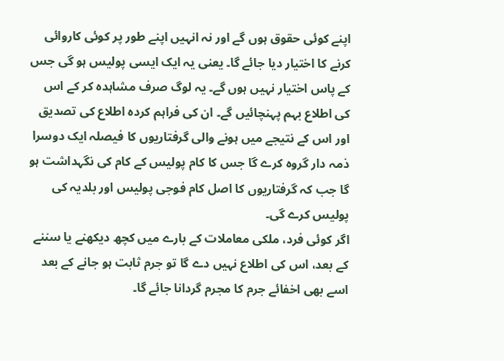اپنے کوئی حقوق ہوں گے اور نہ انہیں اپنے طور پر کوئی کاروائی کرنے کا اختیار دیا جائے گا۔ یعنی یہ ایک ایسی پولیس ہو گی جس کے پاس اختیار نہیں ہوں گے۔ یہ لوگ صرف مشاہدہ کر کے اس کی اطلاع بہم پہنچائیں گے۔ ان کی فراہم کردہ اطلاع کی تصدیق اور اس کے نتیجے میں ہونے والی گرفتاریوں کا فیصلہ ایک دوسرا ذمہ دار گروہ کرے گا جس کا کام پولیس کے کام کی نگہداشت ہو گا جب کہ گرفتاریوں کا اصل کام فوجی پولیس اور بلدیہ کی پولیس کرے گی۔
اگر کوئی فرد، ملکی معاملات کے بارے میں کچھ دیکھنے یا سننے کے بعد، اس کی اطلاع نہیں دے گا تو جرم ثابت ہو جانے کے بعد اسے بھی اخفائے جرم کا مجرم گردانا جائے گا۔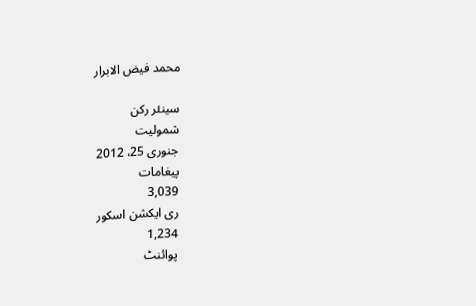محمد فیض الابرار

سینئر رکن
شمولیت
جنوری 25، 2012
پیغامات
3,039
ری ایکشن اسکور
1,234
پوائنٹ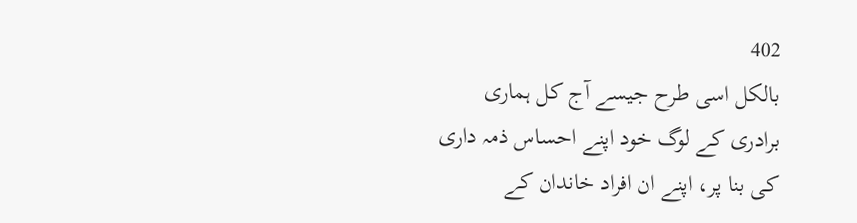402
بالکل اسی طرح جیسے آج کل ہماری برادری کے لوگ خود اپنے احساس ذمہ داری کی بنا پر، اپنے ان افراد خاندان کے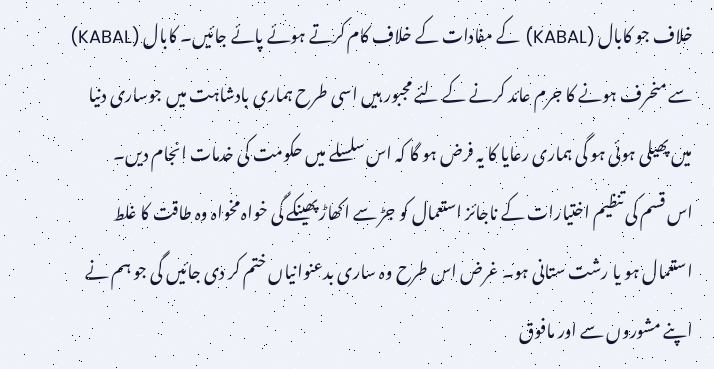خلاف جو کابال (KABAL) کے مفادات کے خلاف کام کرتے ہوئے پائے جائیں۔ کابال (KABAL) سے منحرف ہونے کا جرم عائد کرنے کے لئے مجبور ہیں اسی طرح ہماری بادشاہت میں جوساری دنیا میں پھیلی ہوئی ہو گی ہماری رعایا کا یہ فرض ہو گا کہ اس سلسلے میں حکومت کی خدمات انجام دیں۔
اس قسم کی تنظیم اختیارات کے ناجائز استعمال کو جڑ سے اکھاڑ پھینکے گی خواہ مخواہ وہ طاقت کا غلط استعمال ہو یا رشت ستانی ہو۔ غرض اس طرح وہ ساری بدعنوانیاں ختم کر دی جائیں گی جو ہم نے اپنے مشوروں سے اور مافوق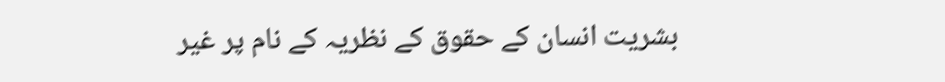بشریت انسان کے حقوق کے نظریہ کے نام پر غیر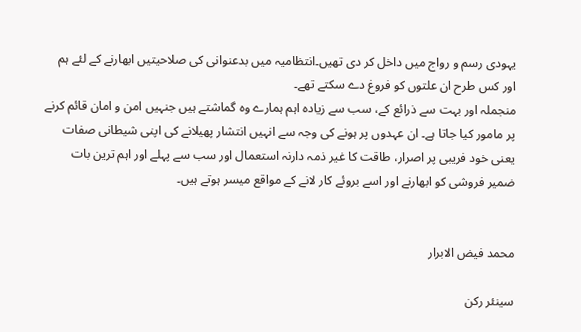یہودی رسم و رواج میں داخل کر دی تھیں۔انتظامیہ میں بدعنوانی کی صلاحیتیں ابھارنے کے لئے ہم اور کس طرح ان علتوں کو فروغ دے سکتے تھے۔
منجملہ اور بہت سے ذرائع کے، سب سے زیادہ اہم ہمارے وہ گماشتے ہیں جنہیں امن و امان قائم کرنے پر مامور کیا جاتا ہے۔ ان عہدوں پر ہونے کی وجہ سے انہیں انتشار پھیلانے کی اپنی شیطانی صفات یعنی خود فریبی پر اصرار، طاقت کا غیر ذمہ دارنہ استعمال اور سب سے پہلے اور اہم ترین بات ضمیر فروشی کو ابھارنے اور اسے بروئے کار لانے کے مواقع میسر ہوتے ہیں۔


محمد فیض الابرار

سینئر رکن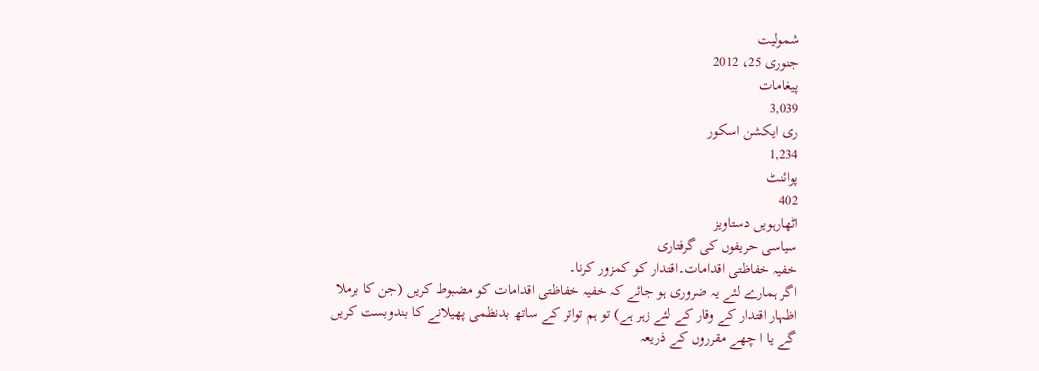شمولیت
جنوری 25، 2012
پیغامات
3,039
ری ایکشن اسکور
1,234
پوائنٹ
402
اٹھارہویں دستاویز
سیاسی حریفوں کی گرفتاری
خفیہ خفاظتی اقدامات۔اقتدار کو کمزور کرنا۔
اگر ہمارے لئے یہ ضروری ہو جائے کہ خفیہ خفاظتی اقدامات کو مضبوط کریں (جن کا برملا اظہار اقتدار کے وقار کے لئے زہر ہے) تو ہم تواتر کے ساتھ بدنظمی پھیلانے کا بندوبست کریں گے یا ا چھے مقرروں کے ذریعہ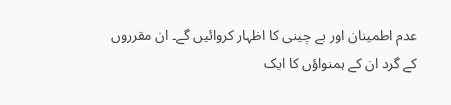عدم اطمینان اور بے چینی کا اظہار کروائیں گے۔ ان مقرروں کے گرد ان کے ہمنواؤں کا ایک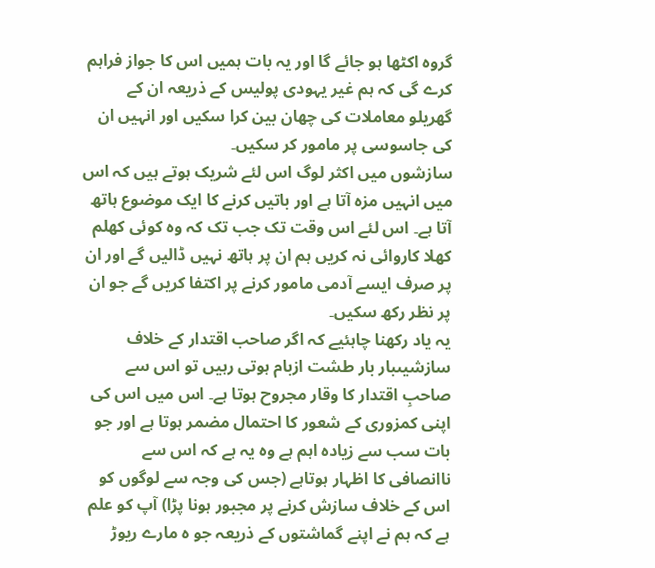گروہ اکٹھا ہو جائے گا اور یہ بات ہمیں اس کا جواز فراہم کرے گی کہ ہم غیر یہودی پولیس کے ذریعہ ان کے گھریلو معاملات کی چھان بین کرا سکیں اور انہیں ان کی جاسوسی پر مامور کر سکیں۔
سازشوں میں اکثر لوگ اس لئے شریک ہوتے ہیں کہ اس میں انہیں مزہ آتا ہے اور باتیں کرنے کا ایک موضوع ہاتھ آتا ہے۔ اس لئے اس وقت تک جب تک کہ وہ کوئی کھلم کھلا کاروائی نہ کریں ہم ان پر ہاتھ نہیں ڈالیں گے اور ان پر صرف ایسے آدمی مامور کرنے پر اکتفا کریں گے جو ان پر نظر رکھ سکیں۔
یہ یاد رکھنا چاہئیے کہ اگر صاحب اقتدار کے خلاف سازشیںبار بار طشت ازبام ہوتی رہیں تو اس سے صاحبِ اقتدار کا وقار مجروح ہوتا ہے۔ اس میں اس کی اپنی کمزوری کے شعور کا احتمال مضمر ہوتا ہے اور جو بات سب سے زیادہ اہم ہے وہ یہ ہے کہ اس سے ناانصافی کا اظہار ہوتاہے (جس کی وجہ سے لوگوں کو اس کے خلاف سازش کرنے پر مجبور ہونا پڑا) آپ کو علم ہے کہ ہم نے اپنے گماشتوں کے ذریعہ جو ہ مارے ریوڑ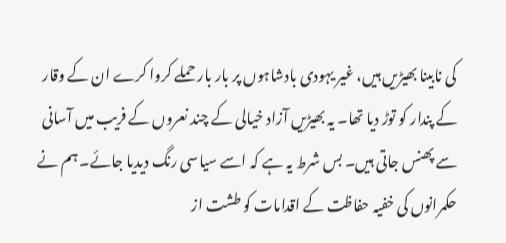کی نابینا بھیڑیں ہیں، غیر یہودی بادشاہوں پر بار بار حملے کروا کرے ان کے وقار کے پندار کو توڑ دیا تھا۔ یہ بھیڑیں آزاد خیالی کے چند نعروں کے فریب میں آسانی سے پھنس جاتی ہیں۔ بس شرط یہ ہے کہ اسے سیاسی رنگ دیدیا جائے۔ ہم نے حکمرانوں کی خفیہ حفاظت کے اقدامات کو طشت از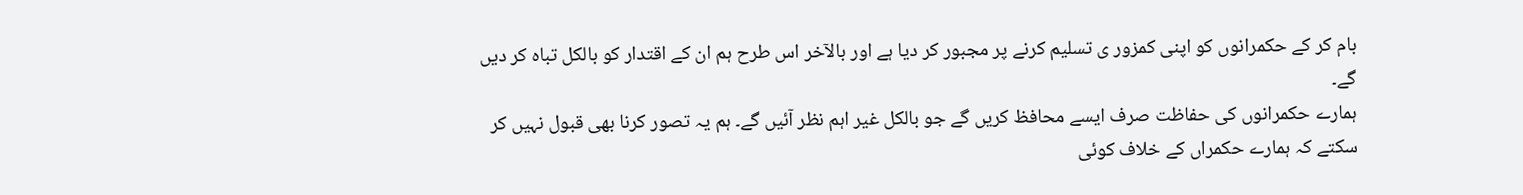بام کر کے حکمرانوں کو اپنی کمزور ی تسلیم کرنے پر مجبور کر دیا ہے اور بالآخر اس طرح ہم ان کے اقتدار کو بالکل تباہ کر دیں گے۔
ہمارے حکمرانوں کی حفاظت صرف ایسے محافظ کریں گے جو بالکل غیر اہم نظر آئیں گے۔ ہم یہ تصور کرنا بھی قبول نہیں کر
سکتے کہ ہمارے حکمراں کے خلاف کوئی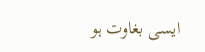ایسی بغاوت ہو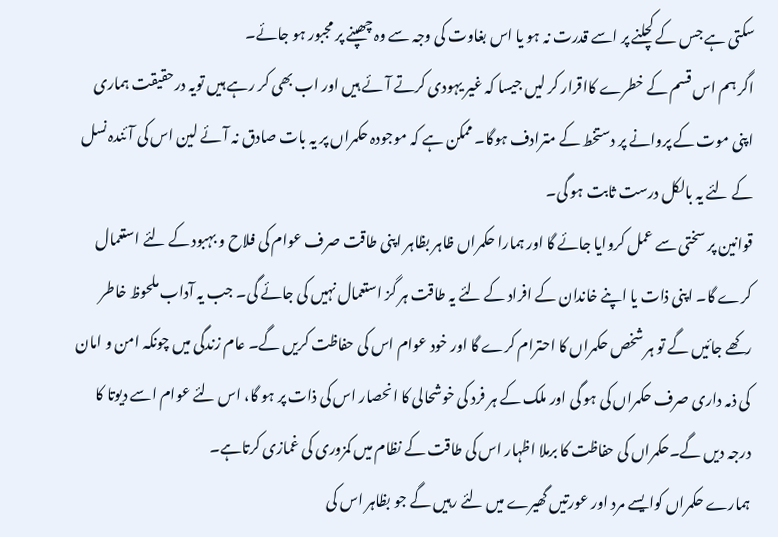سکتی ہے جس کے کچلنے پر اسے قدرت نہ ہو یا اس بغاوت کی وجہ سے وہ چھپنے پر مجبور ہو جائے۔
اگر ہم اس قسم کے خطرے کااقرار کر لیں جیسا کہ غیر یہودی کرتے آئے ہیں اور اب بھی کر رہے ہیں تویہ درحقیقت ہماری اپنی موت کے پروانے پر دستخط کے مترادف ہوگا۔ ممکن ہے کہ موجودہ حکمراں پر یہ بات صادق نہ آئے لین اس کی آئندہ نسل کے لئے یہ بالکل درست ثابت ہو گی۔
قوانین پر سختی سے عمل کروایا جائے گا اور ہمارا حکمراں ظاہر بظاہر اپنی طاقت صرف عوام کی فلاح و بہبود کے لئے استعمال کرے گا۔ اپنی ذات یا اپنے خاندان کے افراد کے لئے یہ طاقت ہر گز استعمال نہیں کی جائے گی۔ جب یہ آداب ملحوظ خاطر رکھے جائیں گے تو ہر شخص حکمراں کا احترام کرے گا اور خود عوام اس کی حفاظت کریں گے۔ عام زندگی میں چونکہ امن و امان کی ذمہ داری صرف حکمراں کی ہو گی اور ملک کے ہر فرد کی خوشحالی کا انحصار اس کی ذات پر ہو گا، اس لئے عوام اسے دیوتا کا درجہ دیں گے۔حکمراں کی حفاظت کا برملا اظہار اس کی طاقت کے نظام میں کمزوری کی غمازی کرتاہے۔
ہمارے حکمراں کوایسے مرد اور عورتیں گھیرے میں لئے رہیں گے جو بظاہر اس کی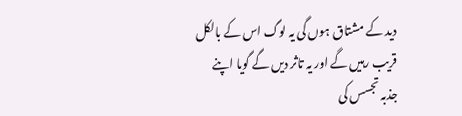دید کے مشتاق ہوں گی یہ لوگ اس کے بالکل قریب رہیں گے اور یہ تاثر دیں گے گویا اپنے جذبہ تجسس کی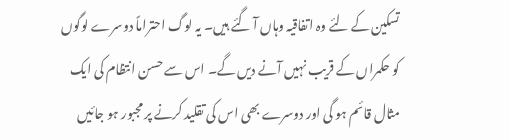تسکین کے لئے وہ اتفاقیہ وہاں آ گئے ہیں۔ یہ لوگ احتراماً دوسرے لوگوں کو حکمراں کے قریب نہیں آنے دیں گے۔ اس سے حسن انتظام کی ایک مثال قائم ہو گی اور دوسرے بھی اس کی تقلید کرنے پر مجبور ہو جائیں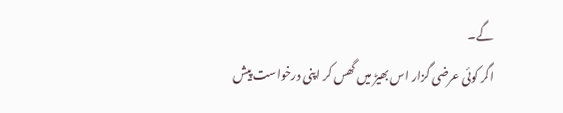گے۔
اگر کوئی عرضی گزار اس بھیڑ میں گھس کر اپنی درخواست پیش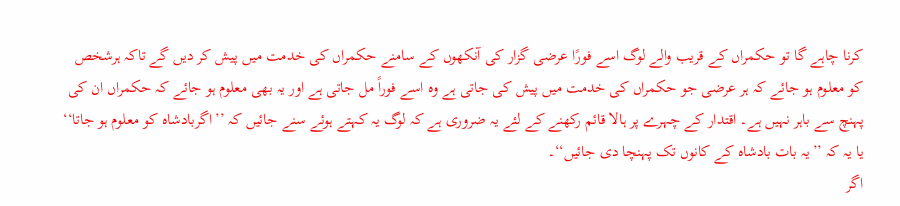کرنا چاہے گا تو حکمراں کے قریب والے لوگ اسے فورًا عرضی گزار کی آنکھوں کے سامنے حکمراں کی خدمت میں پیش کر دیں گے تاکہ ہرشخص کو معلوم ہو جائے کہ ہر عرضی جو حکمراں کی خدمت میں پیش کی جاتی ہے وہ اسے فوراً مل جاتی ہے اور یہ بھی معلوم ہو جائے کہ حکمراں ان کی پہنچ سے باہر نہیں ہے۔ اقتدار کے چہرے پر ہالا قائم رکھنے کے لئے یہ ضروری ہے کہ لوگ یہ کہتے ہوئے سنے جائیں کہ ’’اگربادشاہ کو معلوم ہو جاتا‘‘ یا یہ کہ ’’یہ بات بادشاہ کے کانوں تک پہنچا دی جائیں‘‘۔
اگر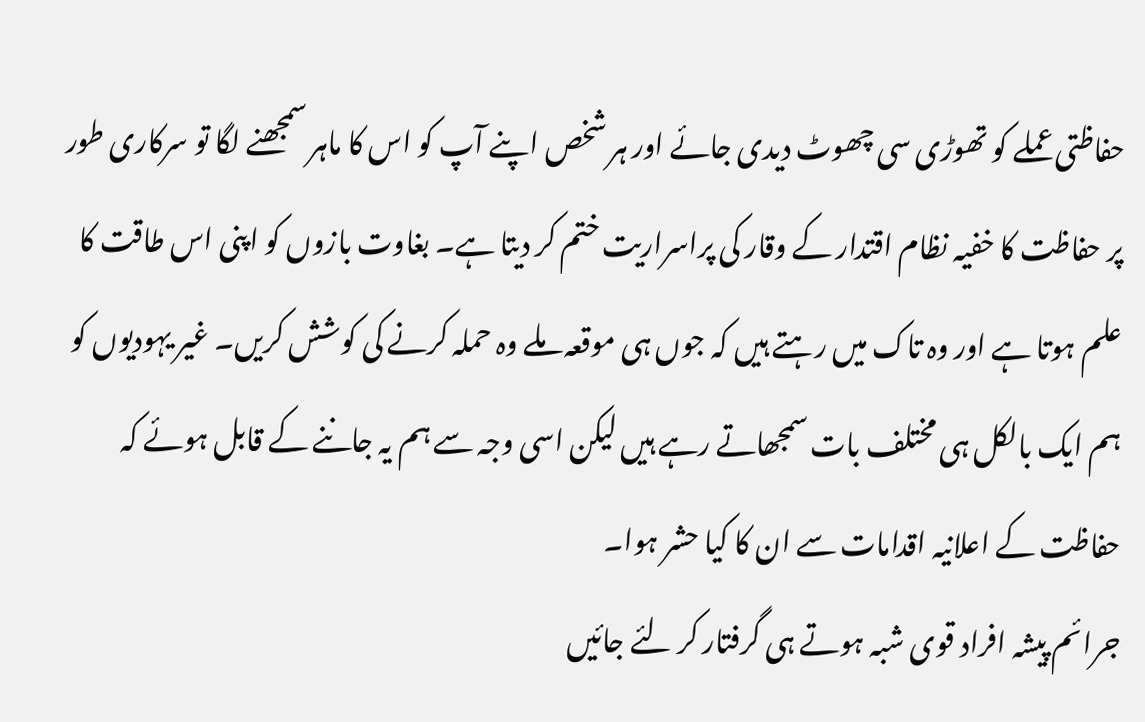حفاظتی عملے کو تھوڑی سی چھوٹ دیدی جائے اور ہر شخص اپنے آپ کو اس کا ماہر سمجھنے لگا تو سرکاری طور پر حفاظت کا خفیہ نظام اقتدار کے وقار کی پراسراریت ختم کر دیتا ہے۔ بغاوت بازوں کو اپنی اس طاقت کا علم ہوتا ہے اور وہ تاک میں رہتے ہیں کہ جوں ہی موقعہ ملے وہ حملہ کرنے کی کوشش کریں۔ غیر یہودیوں کو ہم ایک بالکل ہی مختلف بات سمجھاتے رہے ہیں لیکن اسی وجہ سے ہم یہ جاننے کے قابل ہوئے کہ حفاظت کے اعلانیہ اقدامات سے ان کا کیا حشر ہوا۔
جرائم پیشہ افراد قوی شبہ ہوتے ہی گرفتار کر لئے جائیں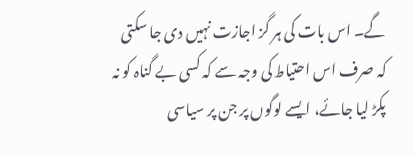گے۔ اس بات کی ہر گز اجازت نہیں دی جا سکتی کہ صرف اس احتیاط کی وجہ سے کہ کسی بے گناہ کو نہ پکڑ لیا جائے، ایسے لوگوں پر جن پر سیاسی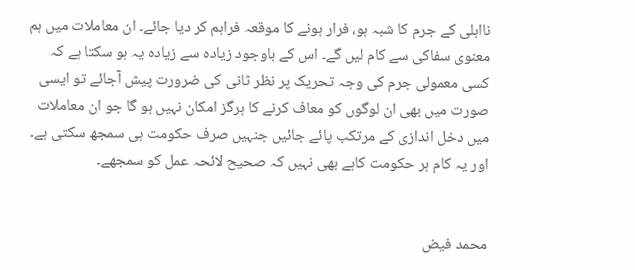نااہلی کے جرم کا شبہ ہو، فرار ہونے کا موقعہ فراہم کر دیا جائے۔ ان معاملات میں ہم معنوی سفاکی سے کام لیں گے۔ اس کے باوجود زیادہ سے زیادہ یہ ہو سکتا ہے کہ کسی معمولی جرم کی وجہ تحریک پر نظر ثانی کی ضرورت پیش آجائے تو ایسی صورت میں بھی ان لوگوں کو معاف کرنے کا ہرگز امکان نہیں ہو گا جو ان معاملات میں دخل اندازی کے مرتکب پائے جائیں جنہیں صرف حکومت ہی سمجھ سکتی ہے۔
اور یہ کام ہر حکومت کاہے بھی نہیں کہ صحیح لائحہ عمل کو سمجھے۔


محمد فیض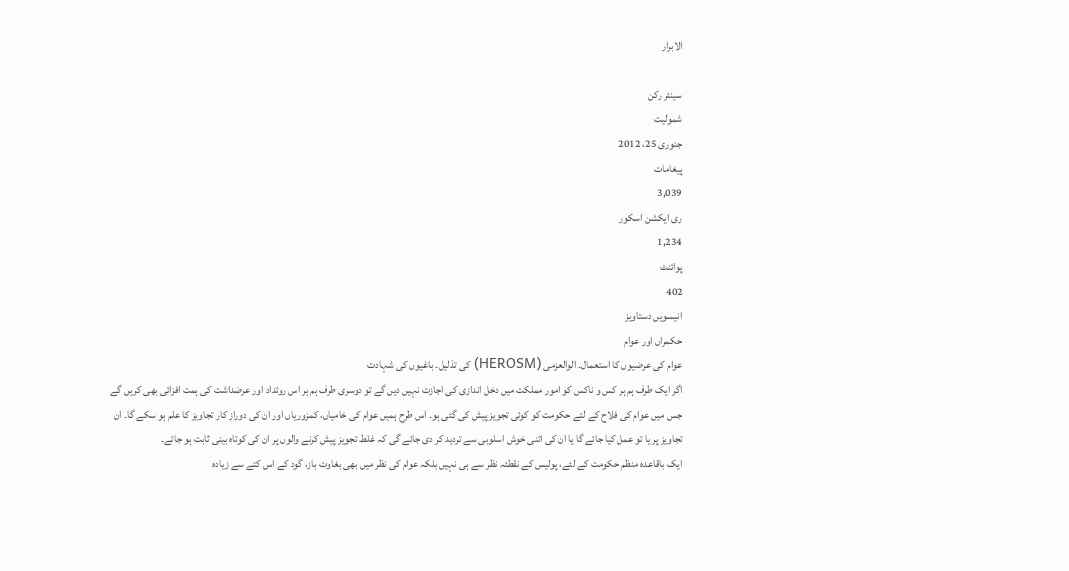الابرار

سینئر رکن
شمولیت
جنوری 25، 2012
پیغامات
3,039
ری ایکشن اسکور
1,234
پوائنٹ
402
انیسویں دستاویز
حکمراں اور عوام
عوام کی عرضیوں کا استعمال۔ الوالعزمی (HEROSM) کی تذلیل۔ باغیوں کی شہادت
اگر ایک طرف ہم ہر کس و ناکس کو امور مملکت میں دخل اندازی کی اجازت نہیں دیں گے تو دوسری طرف ہم ہر اس روئداد اور عرضداشت کی ہمت افزائی بھی کریں گے جس میں عوام کی فلاح کے لئے حکومت کو کوئی تجویز پیش کی گئی ہو۔ اس طرح ہمیں عوام کی خامیاں، کمزوریاں اور ان کی دوراز کار تجاویز کا علم ہو سکے گا۔ ان تجاویز پر یا تو عمل کیا جائے گا یا ان کی اتنی خوش اسلوبی سے تردید کر دی جائے گی کہ غلط تجویز پیش کرنے والوں پر ان کی کوتاہ بینی ثابت ہو جائے۔
ایک باقاعدہ منظم حکومت کے لئے، پولیس کے نقطئہ نظر سے ہی نہیں بلکہ عوام کی نظر میں بھی بغاوت باز، گود کے اس کتے سے زیادہ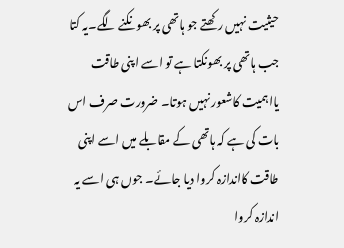حیثیت نہیں رکھتے جو ہاتھی پر بھونکنے لگے۔یہ کتا جب ہاتھی پر بھونکتا ہے تو اسے اپنی طاقت یااہمیت کاشعور نہیں ہوتا۔ ضرورت صرف اس بات کی ہے کہ ہاتھی کے مقابلے میں اسے اپنی طاقت کااندازہ کروا دیا جائے۔ جوں ہی اسے یہ اندازہ کروا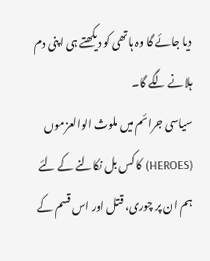دیا جائے گا وہ ہاتھی کو دیکھتے ہی اپنی دم ہلانے لگے گا۔
سیاسی جرائم میں ملوث الوالعزموں (HEROES) کا کس بل نکالنے کے لئے ہم ان پر چوری، قتل اور اس قسم کے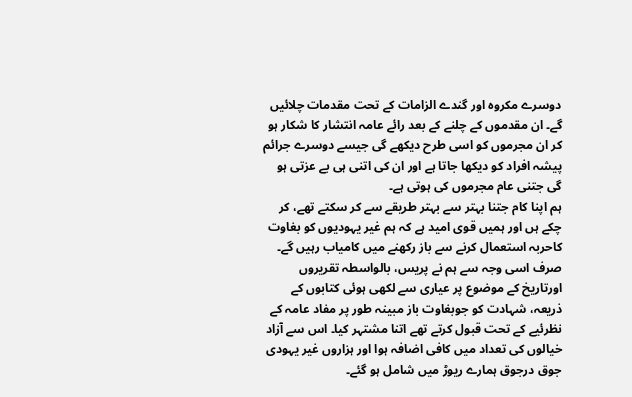دوسرے مکروہ اور گندے الزامات کے تحت مقدمات چلائیں گے۔ ان مقدموں کے چلنے کے بعد رائے عامہ انتشار کا شکار ہو کر ان مجرموں کو اسی طرح دیکھے گی جیسے دوسرے جرائم پیشہ افراد کو دیکھا جاتا ہے اور ان کی اتنی ہی بے عزتی ہو گی جتنی عام مجرموں کی ہوتی ہے۔
ہم اپنا کام جتنا بہتر سے بہتر طریقے سے کر سکتے تھے، کر چکے ہں اور ہمیں قوی امید ہے کہ ہم غیر یہودیوں کو بغاوت کاحربہ استعمال کرنے سے باز رکھنے میں کامیاب رہیں گے۔ صرف اسی وجہ سے ہم نے پریس، بالواسطہ تقریروں اورتاریخ کے موضوع پر عیاری سے لکھی ہوئی کتابوں کے ذریعہ، شہادت کو جوبغاوت باز مبینہ طور پر مفاد عامہ کے نظرئیے کے تحت قبول کرتے تھے اتنا مشتہر کیا۔ اس سے آزاد خیالوں کی تعداد میں کافی اضافہ ہوا اور ہزاروں غیر یہودی جوق درجوق ہمارے ریوڑ میں شامل ہو گئے۔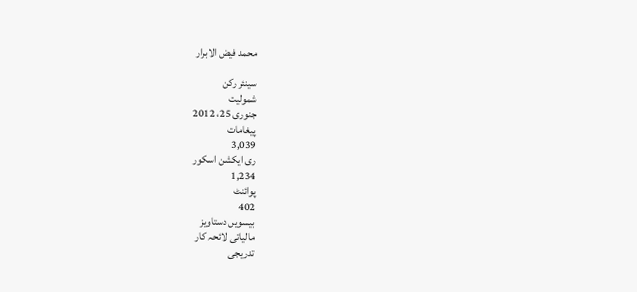محمد فیض الابرار

سینئر رکن
شمولیت
جنوری 25، 2012
پیغامات
3,039
ری ایکشن اسکور
1,234
پوائنٹ
402
بیسویں دستاویز
مالیاتی لائحہ کار
تدریجی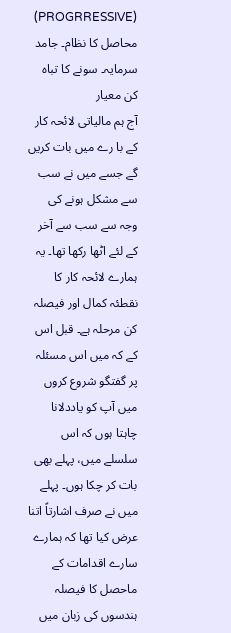(PROGRRESSIVE) محاصل کا نظام۔ جامد سرمایہ۔ سونے کا تباہ کن معیار
آج ہم مالیاتی لائحہ کار کے با رے میں بات کریں گے جسے میں نے سب سے مشکل ہونے کی وجہ سے سب سے آخر کے لئے اٹھا رکھا تھا۔ یہ ہمارے لائحہ کار کا نقطئہ کمال اور فیصلہ کن مرحلہ ہے۔ قبل اس کے کہ میں اس مسئلہ پر گفتگو شروع کروں میں آپ کو یاددلانا چاہتا ہوں کہ اس سلسلے میں، پہلے بھی بات کر چکا ہوں۔ پہلے میں نے صرف اشارتاً اتنا عرض کیا تھا کہ ہمارے سارے اقدامات کے ماحصل کا فیصلہ ہندسوں کی زبان میں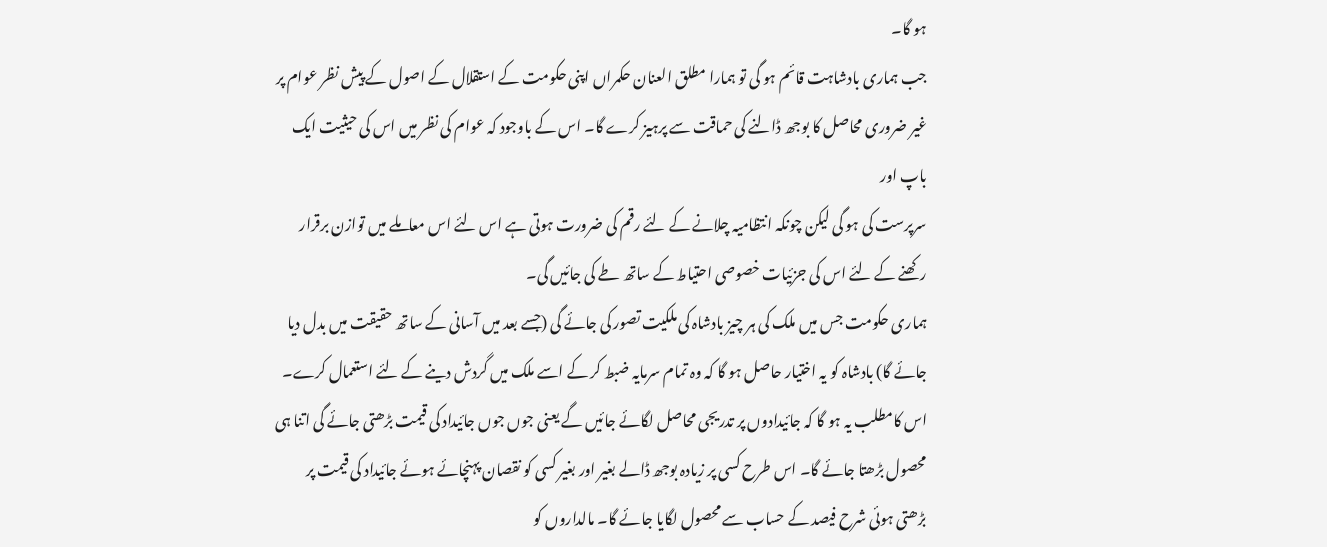ہو گا۔
جب ہماری بادشاہت قائم ہو گی تو ہمارا مطلق العنان حکمراں اپنی حکومت کے استقلال کے اصول کے پیش نظر عوام پر غیر ضروری محاصل کا بوجھ ڈالنے کی حماقت سے پرہیز کرے گا۔ اس کے باوجود کہ عوام کی نظر میں اس کی حیثیت ایک باپ اور
سرپرست کی ہو گی لیکن چونکہ انتظامیہ چلانے کے لئے رقم کی ضرورت ہوتی ہے اس لئے اس معاملے میں توازن برقرار رکھنے کے لئے اس کی جزئیات خصوصی احتیاط کے ساتھ طے کی جائیں گی۔
ہماری حکومت جس میں ملک کی ہر چیز بادشاہ کی ملکیت تصور کی جائے گی (جسے بعد میں آسانی کے ساتھ حقیقت میں بدل دیا جائے گا) بادشاہ کو یہ اختیار حاصل ہو گا کہ وہ تمام سرمایہ ضبط کر کے اسے ملک میں گردش دینے کے لئے استعمال کرے۔ اس کامطلب یہ ہو گا کہ جائیدادوں پر تدریجی محاصل لگائے جائیں گے یعنی جوں جوں جائیداد کی قیمت بڑھتی جائے گی اتنا ہی محصول بڑھتا جائے گا۔ اس طرح کسی پر زیادہ بوجھ ڈالے بغیر اور بغیر کسی کو نقصان پہنچائے ہوئے جائیداد کی قیمت پر بڑھتی ہوئی شرح فیصد کے حساب سے محصول لگایا جائے گا۔ مالداروں کو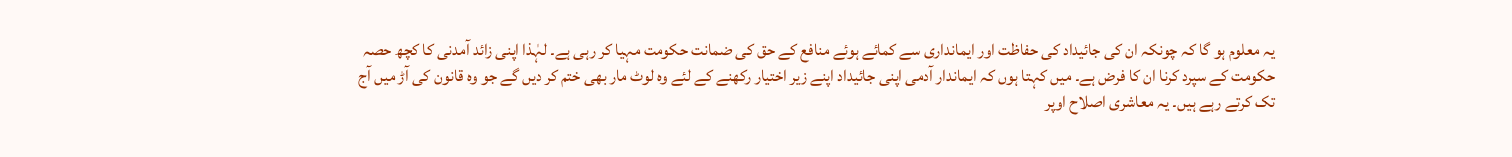یہ معلوم ہو گا کہ چونکہ ان کی جائیداد کی حفاظت اور ایمانداری سے کمائے ہوئے منافع کے حق کی ضمانت حکومت مہیا کر رہی ہے۔ لہٰذا اپنی زائد آمدنی کا کچھ حصہ حکومت کے سپرد کرنا ان کا فرض ہے۔ میں کہتا ہوں کہ ایماندار آدمی اپنی جائیداد اپنے زیر اختیار رکھنے کے لئے وہ لوٹ مار بھی ختم کر دیں گے جو وہ قانون کی آڑ میں آج تک کرتے رہے ہیں۔ یہ معاشری اصلاح اوپر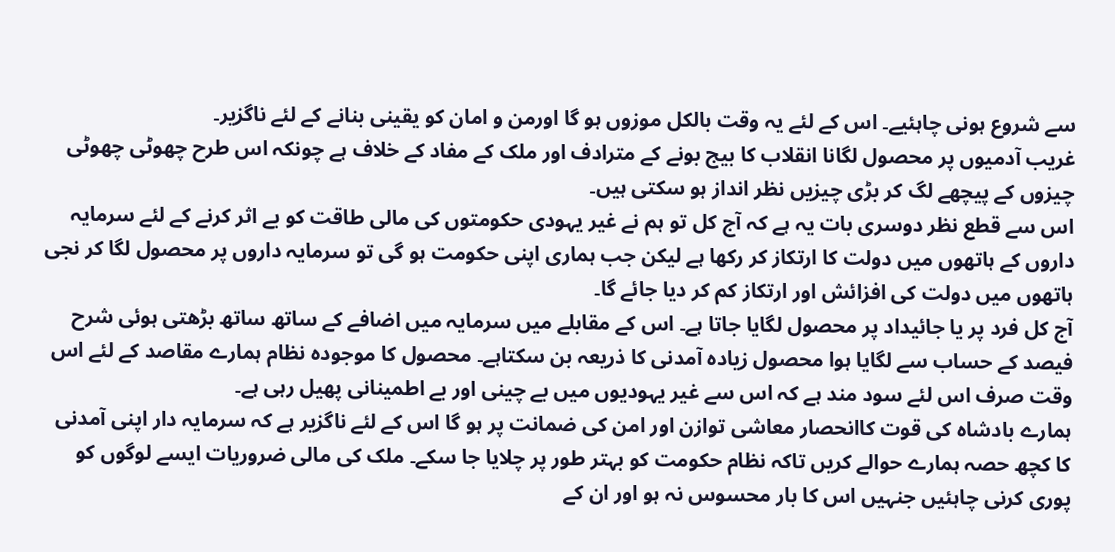سے شروع ہونی چاہئیے۔ اس کے لئے یہ وقت بالکل موزوں ہو گا اورمن و امان کو یقینی بنانے کے لئے ناگزیر۔
غریب آدمیوں پر محصول لگانا انقلاب کا بیج بونے کے مترادف اور ملک کے مفاد کے خلاف ہے چونکہ اس طرح چھوٹی چھوٹی چیزوں کے پیچھے لگ کر بڑی چیزیں نظر انداز ہو سکتی ہیں۔
اس سے قطع نظر دوسری بات یہ ہے کہ آج کل تو ہم نے غیر یہودی حکومتوں کی مالی طاقت کو بے اثر کرنے کے لئے سرمایہ داروں کے ہاتھوں میں دولت کا ارتکاز کر رکھا ہے لیکن جب ہماری اپنی حکومت ہو گی تو سرمایہ داروں پر محصول لگا کر نجی ہاتھوں میں دولت کی افزائش اور ارتکاز کم کر دیا جائے گا۔
آج کل فرد پر یا جائیداد پر محصول لگایا جاتا ہے۔ اس کے مقابلے میں سرمایہ میں اضافے کے ساتھ ساتھ بڑھتی ہوئی شرح فیصد کے حساب سے لگایا ہوا محصول زیادہ آمدنی کا ذریعہ بن سکتاہے۔ محصول کا موجودہ نظام ہمارے مقاصد کے لئے اس وقت صرف اس لئے سود مند ہے کہ اس سے غیر یہودیوں میں بے چینی اور بے اطمینانی پھیل رہی ہے۔
ہمارے بادشاہ کی قوت کاانحصار معاشی توازن اور امن کی ضمانت پر ہو گا اس کے لئے ناگزیر ہے کہ سرمایہ دار اپنی آمدنی کا کچھ حصہ ہمارے حوالے کریں تاکہ نظام حکومت کو بہتر طور پر چلایا جا سکے۔ ملک کی مالی ضروریات ایسے لوگوں کو پوری کرنی چاہئیں جنہیں اس کا بار محسوس نہ ہو اور ان کے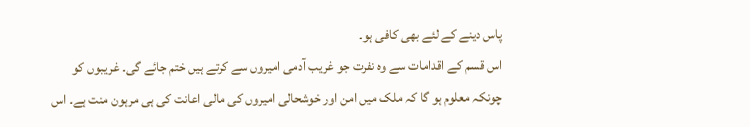پاس دینے کے لئے بھی کافی ہو۔
اس قسم کے اقدامات سے وہ نفرت جو غریب آدمی امیروں سے کرتے ہیں ختم جائے گی۔ غریبوں کو چونکہ معلوم ہو گا کہ ملک میں امن اور خوشحالی امیروں کی مالی اعانت کی ہی مرہون منت ہے۔ اس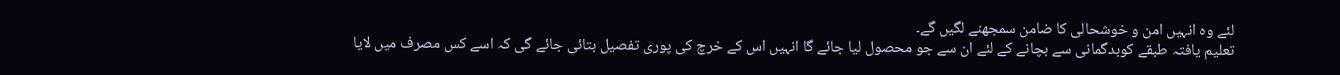لئے وہ انہیں امن و خوشحالی کا ضامن سمجھنے لگیں گے۔
تعلیم یافتہ طبقے کوبدگمانی سے بچانے کے لئے ان سے جو محصول لیا جائے گا انہیں اس کے خرچ کی پوری تفصیل بتائی جائے گی کہ اسے کس مصرف میں لایا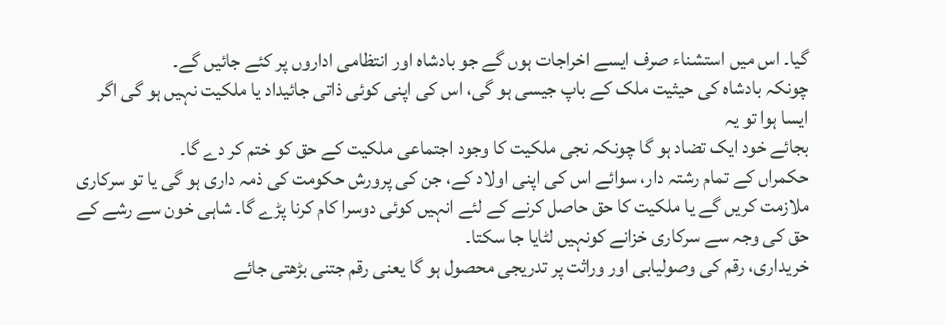گیا۔ اس میں استشناء صرف ایسے اخراجات ہوں گے جو بادشاہ اور انتظامی اداروں پر کئے جائیں گے۔
چونکہ بادشاہ کی حیثیت ملک کے باپ جیسی ہو گی، اس کی اپنی کوئی ذاتی جائیداد یا ملکیت نہیں ہو گی اگر ایسا ہوا تو یہ
بجائے خود ایک تضاد ہو گا چونکہ نجی ملکیت کا وجود اجتماعی ملکیت کے حق کو ختم کر دے گا۔
حکمراں کے تمام رشتہ دار، سوائے اس کی اپنی اولاد کے، جن کی پرورش حکومت کی ذمہ داری ہو گی یا تو سرکاری ملازمت کریں گے یا ملکیت کا حق حاصل کرنے کے لئے انہیں کوئی دوسرا کام کرنا پڑے گا۔ شاہی خون سے رشے کے حق کی وجہ سے سرکاری خزانے کونہیں لٹایا جا سکتا۔
خریداری، رقم کی وصولیابی اور وراثت پر تدریجی محصول ہو گا یعنی رقم جتنی بڑھتی جائے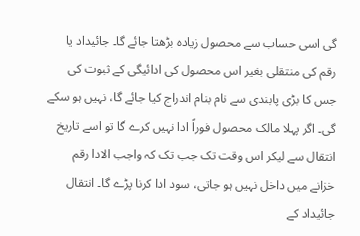گی اسی حساب سے محصول زیادہ بڑھتا جائے گا۔ جائیداد یا رقم کی منتقلی بغیر اس محصول کی ادائیگی کے ثبوت کی جس کا بڑی پابندی سے نام بنام اندراج کیا جائے گا، نہیں ہو سکے گی۔ اگر پہلا مالک محصول فوراً ادا نہیں کرے گا تو اسے تاریخ انتقال سے لیکر اس وقت تک جب تک کہ واجب الادا رقم خزانے میں داخل نہیں ہو جاتی، سود ادا کرنا پڑے گا۔ انتقال جائیداد کے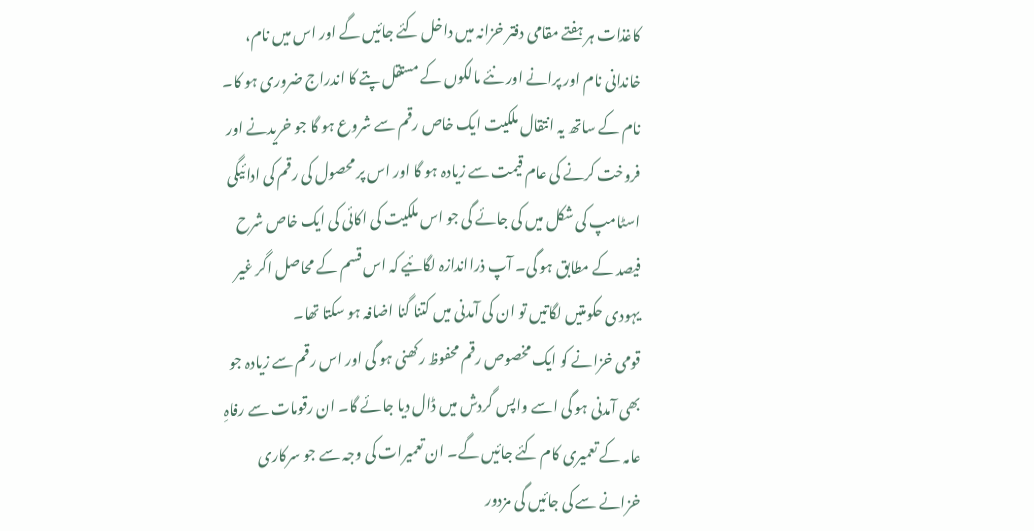کاغذات ہر ہفتے مقامی دفتر خزانہ میں داخل کئے جائیں گے اور اس میں نام، خاندانی نام اور پرانے اور نئے مالکوں کے مستقل پتے کا اندراج ضروری ہو کا۔ نام کے ساتھ یہ انتقال ملکیت ایک خاص رقم سے شروع ہو گا جو خریدنے اور فروخت کرنے کی عام قیمت سے زیادہ ہو گا اور اس پر محصول کی رقم کی ادائیگی اسٹامپ کی شکل میں کی جائے گی جو اس ملکیت کی اکائی کی ایک خاص شرح فیصد کے مطابق ہو گی۔ آپ ذرااندازہ لگائیے کہ اس قسم کے محاصل اگر غیر یہودی حکومتیں لگاتیں تو ان کی آمدنی میں کتنا گنا اضافہ ہو سکتا تھا۔
قومی خزانے کو ایک مخصوص رقم محفوظ رکھنی ہو گی اور اس رقم سے زیادہ جو بھی آمدنی ہو گی اسے واپس گردش میں ڈال دیا جائے گا۔ ان رقومات سے رفاہِ عامہ کے تعمیری کام کئے جائیں گے۔ ان تعمیرات کی وجہ سے جو سرکاری خزانے سے کی جائیں گی مزدور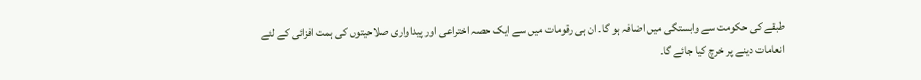طبقے کی حکومت سے وابستگی میں اضافہ ہو گا۔ ان ہی رقومات میں سے ایک حصہ اختراعی اور پیداواری صلاحیتوں کی ہمت افزائی کے لئے انعامات دینے پر خرچ کیا جائے گا۔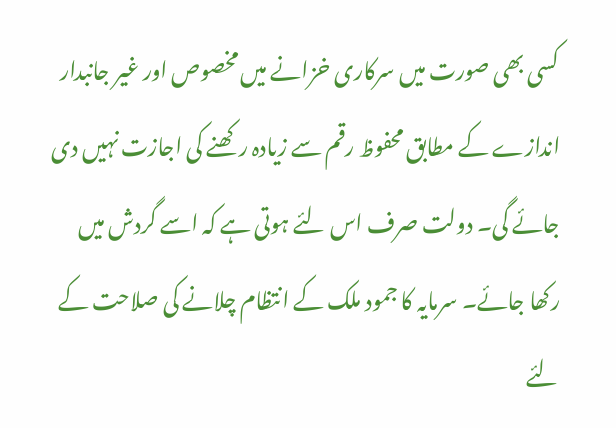کسی بھی صورت میں سرکاری خزانے میں مخصوص اور غیر جانبدار اندازے کے مطابق محفوظ رقم سے زیادہ رکھنے کی اجازت نہیں دی جائے گی۔ دولت صرف اس لئے ہوتی ہے کہ اسے گردش میں رکھا جائے۔ سرمایہ کا جمود ملک کے انتظام چلانے کی صلاحت کے لئے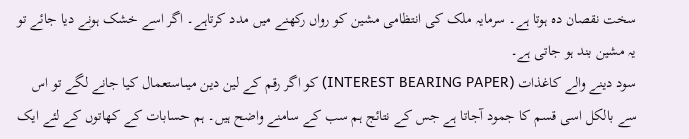سخت نقصان دہ ہوتا ہے۔ سرمایہ ملک کی انتظامی مشین کو رواں رکھنے میں مدد کرتاہے۔ اگر اسے خشک ہونے دیا جائے تو یہ مشین بند ہو جاتی ہے۔
سود دینے والے کاغذات (INTEREST BEARING PAPER) کو اگر رقم کے لین دین میںاستعمال کیا جانے لگے تو اس سے بالکل اسی قسم کا جمود آجاتا ہے جس کے نتائج ہم سب کے سامنے واضح ہیں۔ ہم حسابات کے کھاتوں کے لئے ایک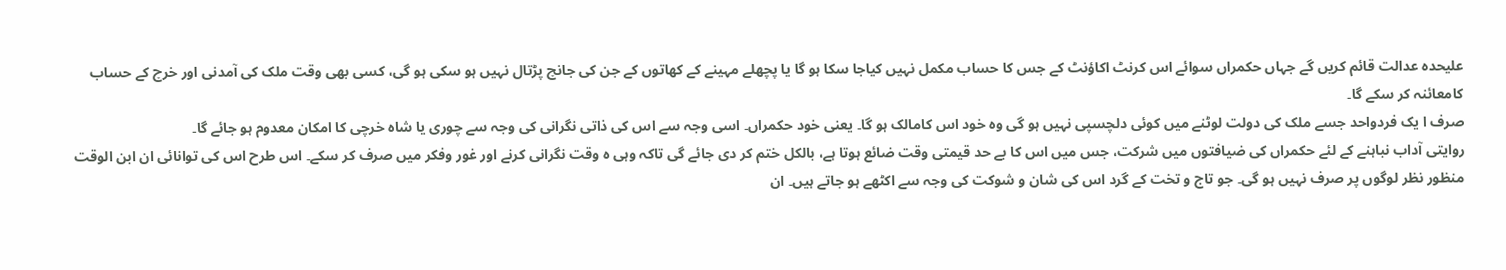علیحدہ عدالت قائم کریں گے جہاں حکمراں سوائے اس کرنٹ اکاؤنٹ کے جس کا حساب مکمل نہیں کیاجا سکا ہو گا یا پچھلے مہینے کے کھاتوں کے جن کی جانچ پڑتال نہیں ہو سکی ہو گی، کسی بھی وقت ملک کی آمدنی اور خرچ کے حساب کامعائنہ کر سکے گا۔
صرف ا یک فردواحد جسے ملک کی دولت لوٹنے میں کوئی دلچسپی نہیں ہو گی وہ خود اس کامالک ہو گا۔ یعنی خود حکمراں۔ اسی وجہ سے اس کی ذاتی نگرانی کی وجہ سے چوری یا شاہ خرچی کا امکان معدوم ہو جائے گا۔
روایتی آداب نباہنے کے لئے حکمراں کی ضیافتوں میں شرکت، جس میں اس کا بے حد قیمتی وقت ضائع ہوتا ہے، بالکل ختم کر دی جائے گی تاکہ وہی ہ وقت نگرانی کرنے اور غور وفکر میں صرف کر سکے۔ اس طرح اس کی توانائی ان ابن الوقت منظور نظر لوگوں پر صرف نہیں ہو گی۔ جو تاج و تخت کے گرد اس کی شان و شوکت کی وجہ سے اکٹھے ہو جاتے ہیں۔ ان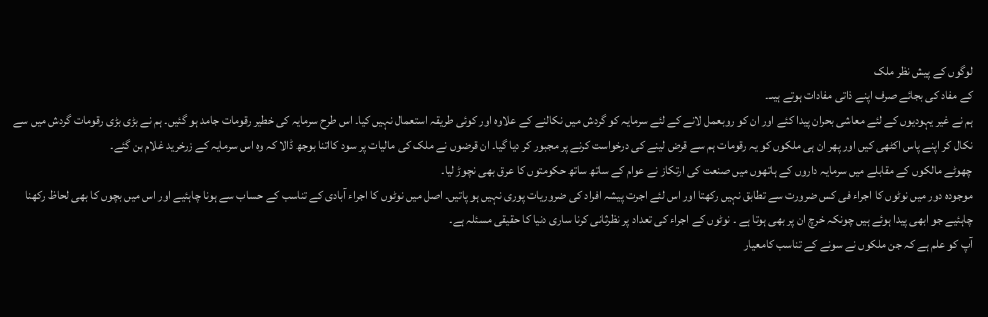لوگوں کے پیش نظر ملک
کے مفاد کی بجائے صرف اپنے ذاتی مفادات ہوتے ہیںـ۔
ہم نے غیر یہودیوں کے لئے معاشی بحران پیدا کئے اور ان کو روبعمل لانے کے لئے سرمایہ کو گردش میں نکالنے کے علاوہ اور کوئی طریقہ استعمال نہیں کیا۔ اس طرح سرمایہ کی خطیر رقومات جامد ہو گئیں۔ ہم نے بڑی بڑی رقومات گردش میں سے نکال کر اپنے پاس اکٹھی کیں اور پھر ان ہی ملکوں کو یہ رقومات ہم سے قرض لینے کی درخواست کرنے پر مجبور کر دیا گیا۔ ان قرضوں نے ملک کی مالیات پر سود کااتنا بوجھ ڈالا کہ وہ اس سرمایہ کے زرخرید غلام بن گئے۔
چھوٹے مالکوں کے مقابلے میں سرمایہ داروں کے ہاتھوں میں صنعت کی ارتکاز نے عوام کے ساتھ ساتھ حکومتوں کا عرق بھی نچوڑ لیا۔
موجودہ دور میں نوٹوں کا اجراء فی کس ضرورت سے تطابق نہیں رکھتا اور اس لئے اجرت پیشہ افراد کی ضروریات پوری نہیں ہو پاتیں۔ اصل میں نوٹوں کا اجراء آبادی کے تناسب کے حساب سے ہونا چاہئیے اور اس میں بچوں کا بھی لحاظ رکھنا چاہئیے جو ابھی پیدا ہوئے ہیں چونکہ خرچ ان پر بھی ہوتا ہے ۔ نوٹوں کے اجراء کی تعداد پر نظرثانی کرنا ساری دنیا کا حقیقی مسئلہ ہے۔
آپ کو علم ہے کہ جن ملکوں نے سونے کے تناسب کامعیار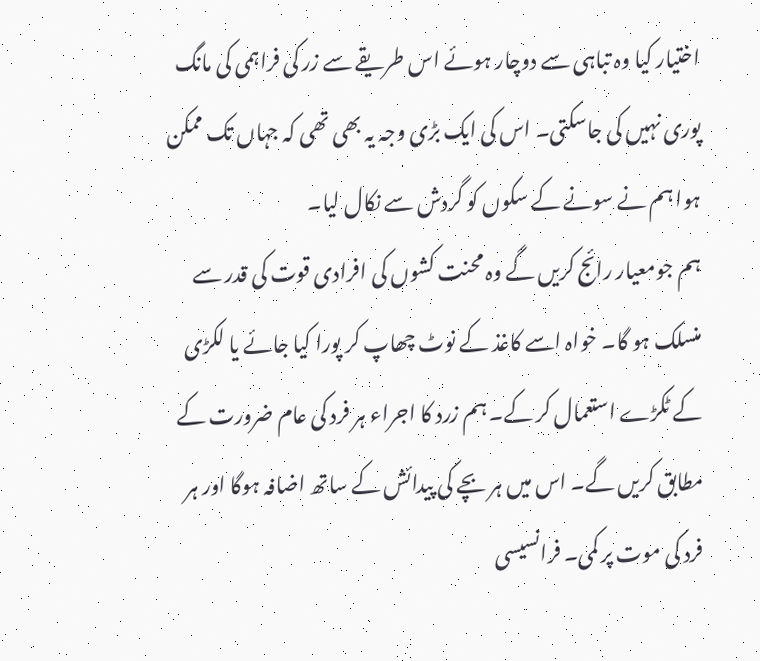اختیار کیا وہ تباہی سے دوچار ہوئے اس طریقے سے زر کی فراہمی کی مانگ پوری نہیں کی جاسکتی۔ اس کی ایک بڑی وجہ یہ بھی تھی کہ جہاں تک ممکن ہوا ہم نے سونے کے سکوں کو گردش سے نکال لیا۔
ہم جومعیار رائج کریں گے وہ محنت کشوں کی افرادی قوت کی قدر سے منسلک ہو گا۔ خواہ اسے کاغذ کے نوٹ چھاپ کر پورا کیا جائے یا لکڑی کے ٹکڑے استعمال کر کے۔ ہم زرد کا اجراء ہر فرد کی عام ضرورت کے مطابق کریں گے۔ اس میں ہر بچے کی پیدائش کے ساتھ اضافہ ہوگا اور ہر فرد کی موت پر کمی۔ فرانسیسی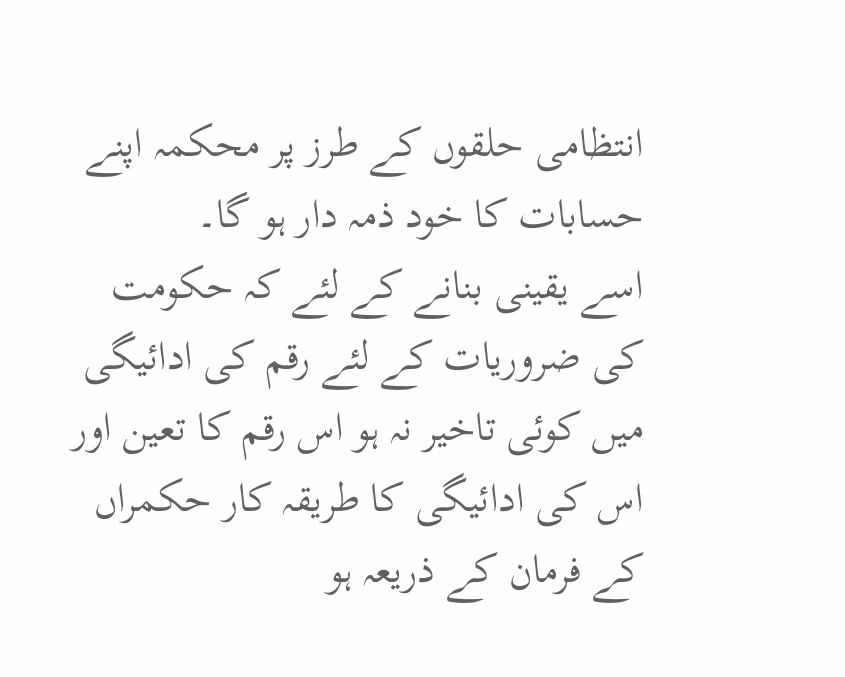انتظامی حلقوں کے طرز پر محکمہ اپنے حسابات کا خود ذمہ دار ہو گا۔
اسے یقینی بنانے کے لئے کہ حکومت کی ضروریات کے لئے رقم کی ادائیگی میں کوئی تاخیر نہ ہو اس رقم کا تعین اور اس کی ادائیگی کا طریقہ کار حکمراں کے فرمان کے ذریعہ ہو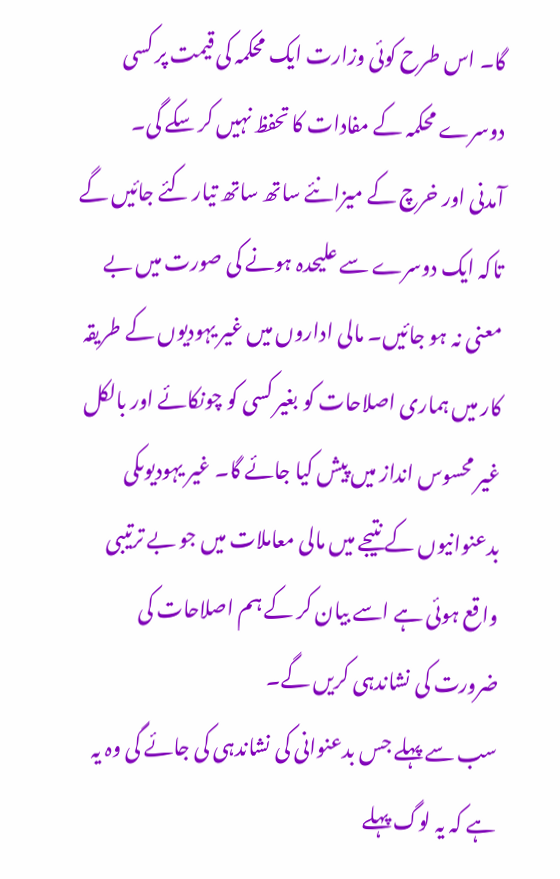گا۔ اس طرح کوئی وزارت ایک محکمہ کی قیمت پر کسی دوسرے محکمہ کے مفادات کا تحفظ نہیں کر سکے گی۔
آمدنی اور خرچ کے میزانئے ساتھ ساتھ تیار کئے جائیں گے تاکہ ایک دوسرے سے علیحدہ ہونے کی صورت میں بے معنی نہ ہو جائیں۔ مالی اداروں میں غیر یہودیوں کے طریقہ کار میں ہماری اصلاحات کو بغیر کسی کو چونکائے اور بالکل غیر محسوس انداز میں پیش کیا جائے گا۔ غیر یہودیوںکی بدعنوانیوں کے نتیجے میں مالی معاملات میں جو بے ترتیبی واقع ہوئی ہے اسے بیان کر کے ہم اصلاحات کی ضرورت کی نشاندہی کریں گے۔
سب سے پہلے جس بدعنوانی کی نشاندہی کی جائے گی وہ یہ ہے کہ یہ لوگ پہلے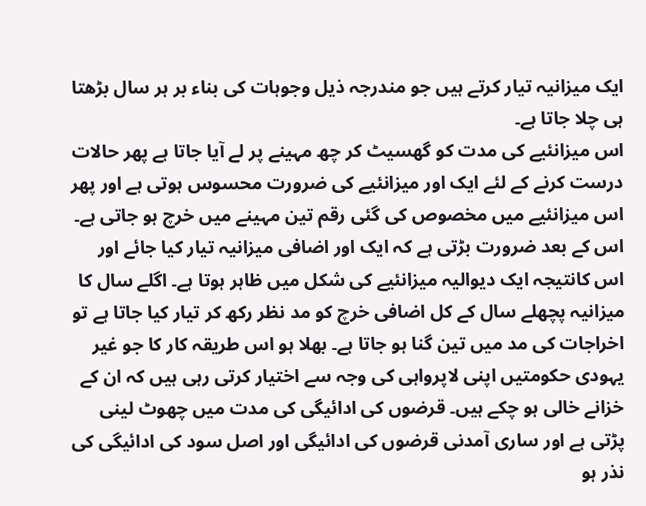ایک میزانیہ تیار کرتے ہیں جو مندرجہ ذیل وجوہات کی بناء بر ہر سال بڑھتا ہی چلا جاتا ہے۔
اس میزانئیے کی مدت کو گھسیٹ کر چھ مہینے پر لے آیا جاتا ہے پھر حالات درست کرنے کے لئے ایک اور میزانئیے کی ضرورت محسوس ہوتی ہے اور پھر اس میزانئیے میں مخصوص کی گئی رقم تین مہینے میں خرچ ہو جاتی ہے۔ اس کے بعد ضرورت بڑتی ہے کہ ایک اور اضافی میزانیہ تیار کیا جائے اور اس کانتیجہ ایک دیوالیہ میزانئیے کی شکل میں ظاہر ہوتا ہے۔ اگلے سال کا میزانیہ پچھلے سال کے کل اضافی خرچ کو مد نظر رکھ کر تیار کیا جاتا ہے تو اخراجات کی مد میں تین گنا ہو جاتا ہے۔ بھلا ہو اس طریقہ کار کا جو غیر
یہودی حکومتیں اپنی لاپرواہی کی وجہ سے اختیار کرتی رہی ہیں کہ ان کے خزانے خالی ہو چکے ہیں۔ قرضوں کی ادائیگی کی مدت میں چھوٹ لینی پڑتی ہے اور ساری آمدنی قرضوں کی ادائیگی اور اصل سود کی ادائیگی کی نذر ہو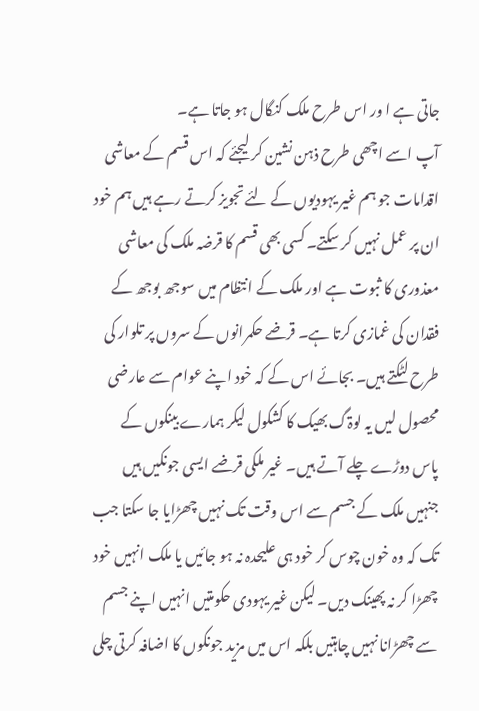جاتی ہے ا ور اس طرح ملک کنگال ہو جاتا ہے۔
آپ اسے اچھی طرح ذہن نشین کر لیجئے کہ اس قسم کے معاشی اقدامات جو ہم غیر یہودیوں کے لئے تجویز کرتے رہے ہیں ہم خود ان پر عمل نہیں کر سکتے۔ کسی بھی قسم کا قرضہ ملک کی معاشی معذوری کا ثبوت ہے اور ملک کے انتظام میں سوجھ بوجھ کے فقدان کی غمازی کرتا ہے۔ قرضے حکمرانوں کے سروں پر تلوار کی طرح لٹکتے ہیں۔ بجائے اس کے کہ خود اپنے عوام سے عارضی محصول لیں یہ لوۃگ بھیک کا کشکول لیکر ہمارے بینکوں کے پاس دوڑے چلے آتے ہیں۔ غیر ملکی قرضے ایسی جونکیں ہیں جنہیں ملک کے جسم سے اس وقت تک نہیں چھڑایا جا سکتا جب تک کہ وہ خون چوس کر خود ہی علیحدہ نہ ہو جائیں یا ملک انہیں خود چھڑا کر نہ پھینک دیں۔ لیکن غیر یہودی حکومتیں انہیں اپنے جسم سے چھڑانا نہیں چاہتیں بلکہ اس میں مزید جونکوں کا اضافہ کرتی چلی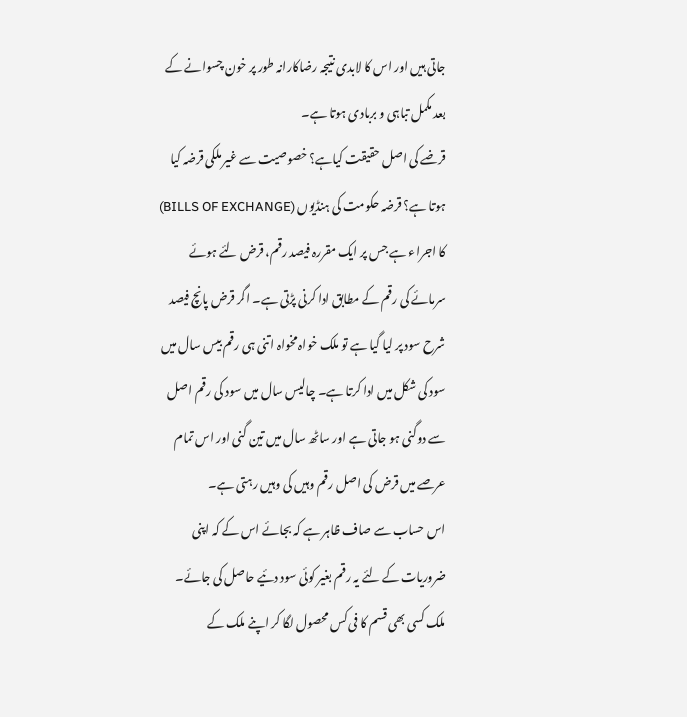جاتی ہیں اور اس کا لابدی نتیجہ رضاکارانہ طور پر خون چسوانے کے بعد مکمل تباہی و بربادی ہوتا ہے۔
قرضے کی اصل حقیقت کیاہے؟ خصوصیت سے غیر ملکی قرضہ کیا ہوتا ہے؟ قرضہ حکومت کی ہنڈیوں (BILLS OF EXCHANGE) کا اجراء ہے جس پر ایک مقررہ فیصد رقم، قرض لئے ہوئے سرمائے کی رقم کے مطابق ادا کرنی پڑتی ہے۔ اگر قرض پانچ فیصد شرح سود پر لیا گیا ہے تو ملک خواہ مخواہ اتنی ہی رقم بیس سال میں سود کی شکل میں ادا کرتا ہے۔ چالیس سال میں سود کی رقم اصل سے دوگنی ہو جاتی ہے اور ساٹھ سال میں تین گنی اور اس تمام عرصے میں قرض کی اصل رقم وہیں کی وہیں رہتی ہے۔
اس حساب سے صاف ظاہر ہے کہ بجائے اس کے کہ اپنی ضروریات کے لئے یہ رقم بغیر کوئی سود دئیے حاصل کی جائے۔ ملک کسی بھی قسم کا فی کس محصول لگا کر اپنے ملک کے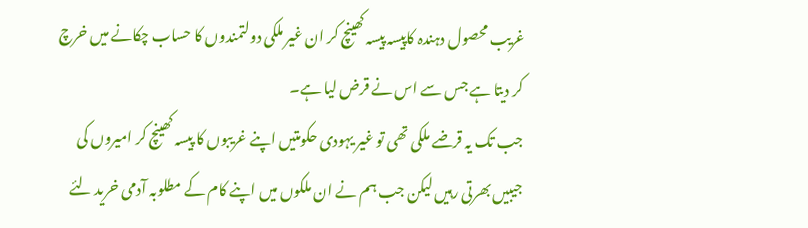غریب محصول دہندہ کاپیسہ پیسہ کھینچ کر ان غیر ملکی دولتمندوں کا حساب چکانے میں خرچ کر دیتا ہے جس سے اس نے قرض لیا ہے۔
جب تک یہ قرضے ملکی تھی تو غیر یہودی حکومتیں اپنے غریبوں کا پیسہ کھینچ کر امیروں کی جیبیں بھرتی رہیں لیکن جب ہم نے ان ملکوں میں اپنے کام کے مطلوبہ آدمی خرید لئے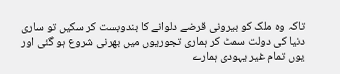تاکہ وہ ملک کو بیرونی قرضے دلوانے کا بندوبست کر سکیں تو ساری دنیا کی دولت سمٹ کر ہماری تجوریوں میں بھرنی شروع ہو گئی اور یوں تمام غیر یہودی ہمارے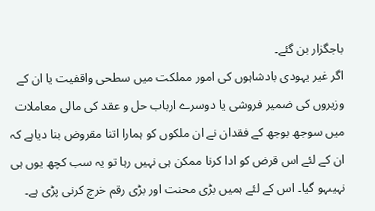باجگزار بن گئے۔
اگر غیر یہودی بادشاہوں کی امور مملکت میں سطحی واقفیت یا ان کے وزیروں کی ضمیر فروشی یا دوسرے ارباب حل و عقد کی مالی معاملات میں سوجھ بوجھ کے فقدان نے ان ملکوں کو ہمارا اتنا مقروض بنا دیاہے کہ ان کے لئے اس قرض کو ادا کرنا ممکن ہی نہیں رہا تو یہ سب کچھ یوں ہی نہیںہو گیا۔ اس کے لئے ہمیں بڑی محنت اور بڑی رقم خرچ کرنی پڑی ہے۔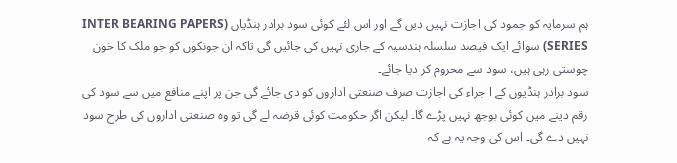ہم سرمایہ کو جمود کی اجازت نہیں دیں گے اور اس لئے کوئی سود برادر ہنڈیاں (INTER BEARING PAPERS SERIES) سوائے ایک فیصد سلسلہ ہندسیہ کے جاری نہیں کی جائیں گی تاکہ ان جونکوں کو جو ملک کا خون چوستی رہی ہیں، سود سے محروم کر دیا جائے۔
سود برادر ہنڈیوں کے ا جراء کی اجازت صرف صنعتی اداروں کو دی جائے گی جن پر اپنے منافع میں سے سود کی رقم دینے میں کوئی بوجھ نہیں پڑے گا۔ لیکن اگر حکومت کوئی قرضہ لے گی تو وہ صنعتی اداروں کی طرح سود نہیں دے گی۔ اس کی وجہ یہ ہے کہ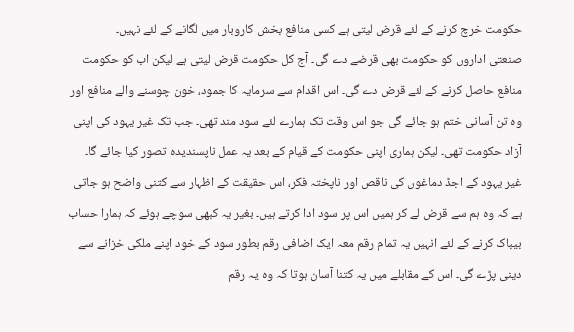حکومت خرچ کرنے کے لئے قرض لیتی ہے کسی منافع بخش کاروبار میں لگانے کے لئے نہیں۔
صنعتی اداروں کو حکومت بھی قرضے دے گی۔ آج کل حکومت قرض لیتی ہے لیکن اب کو حکومت منافع حاصل کرنے کے لئے قرض دے گی۔ اس اقدام سے سرمایہ کا جمود، خون چوسنے والے منافع اور وہ تن آسانی ختم ہو جائے گی جو اس وقت تک ہمارے لئے سود مند تھی۔ جب تک غیر یہود کی اپنی آزاد حکومت تھی۔ لیکن ہماری اپنی حکومت کے قیام کے بعد یہ عمل ناپسندیدہ تصور کیا جائے گا۔
غیر یہود کے اجڈ دماغوں کی ناقص اور ناپختہ فکر، اس حقیقت کے اظہار سے کتنی واضح ہو جاتی ہے کہ وہ ہم سے قرض لے کر ہمیں اس پر سود ادا کرتے ہیں۔ بغیر یہ کبھی سوچے ہوئے کہ ہمارا حساب بیباک کرنے کے لئے انہیں یہ تمام رقم معہ ایک اضافی رقم بطور سود کے خود اپنے ملکی خزانے سے دینی پڑے گی۔ اس کے مقابلے میں یہ کتنا آسان ہوتا کہ وہ یہ رقم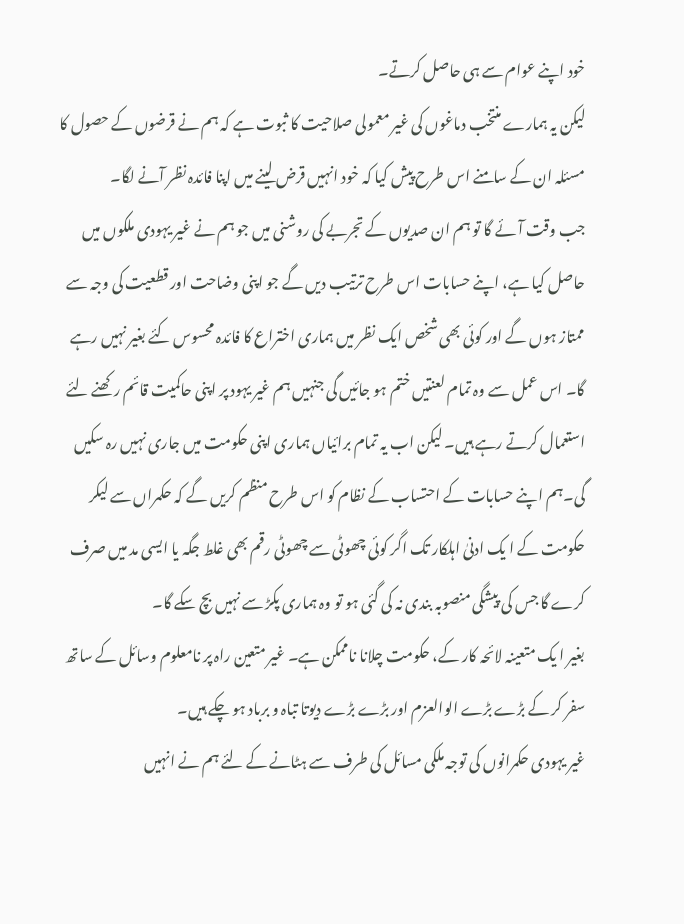خود اپنے عوام سے ہی حاصل کرتے۔
لیکن یہ ہمارے منتخب دماغوں کی غیر معمولی صلاحیت کا ثبوت ہے کہ ہم نے قرضوں کے حصول کا مسئلہ ان کے سامنے اس طرح پیش کیا کہ خود انہیں قرض لینے میں اپنا فائدہ نظر آنے لگا۔
جب وقت آئے گا تو ہم ان صدیوں کے تجربے کی روشنی میں جو ہم نے غیر یہودی ملکوں میں حاصل کیا ہے، اپنے حسابات اس طرح ترتیب دیں گے جو اپنی وضاحت اور قطعیت کی وجہ سے ممتاز ہوں گے اور کوئی بھی شخص ایک نظر میں ہماری اختراع کا فائدہ محسوس کئے بغیر نہیں رہے گا۔ اس عمل سے وہ تمام لعنتیں ختم ہو جائیں گی جنہیں ہم غیر یہود پر اپنی حاکمیت قائم رکھنے لئے استعمال کرتے رہے ہیں۔ لیکن اب یہ تمام برائیاں ہماری اپنی حکومت میں جاری نہیں رہ سکیں گی۔ہم اپنے حسابات کے احتساب کے نظام کو اس طرح منظم کریں گے کہ حکمراں سے لیکر حکومت کے ا یک ادنیٰ اہلکار تک اگر کوئی چھوٹی سے چھوٹی رقم بھی غلط جگہ یا ایسی مد میں صرف کرے گا جس کی پیشگی منصوبہ بندی نہ کی گئی ہو تو وہ ہماری پکڑ سے نہیں بچ سکے گا۔
بغیر ا یک متعینہ لائحہ کار کے، حکومت چلانا ناممکن ہے۔ غیر متعین راہ پر نامعلوم وسائل کے ساتھ سفر کر کے بڑے بڑے الوالعزم اور بڑے بڑے دیوتا تباہ و برباد ہو چکے ہیں۔
غیر یہودی حکمرانوں کی توجہ ملکی مسائل کی طرف سے ہٹانے کے لئے ہم نے انہیں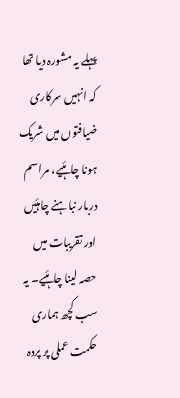پہلے یہ مشورہ دیا تھا کہ انہیں سرکاری ضیافتوں میں شریک ہونا چاہئیے، مراسم دربار نباہنے چاہئیں اور تقریبات میں حصہ لینا چاہئیے۔ یہ سب کچھ ہماری حکمت عملی پر پردہ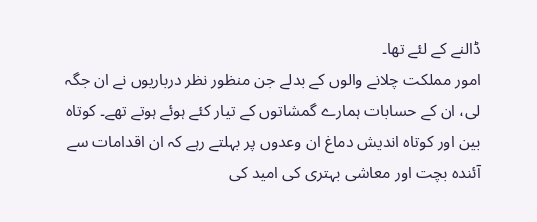ڈالنے کے لئے تھا۔
امور مملکت چلانے والوں کے بدلے جن منظور نظر درباریوں نے ان جگہ لی، ان کے حسابات ہمارے گمشاتوں کے تیار کئے ہوئے ہوتے تھے۔ کوتاہ بین اور کوتاہ اندیش دماغ ان وعدوں پر بہلتے رہے کہ ان اقدامات سے آئندہ بچت اور معاشی بہتری کی امید کی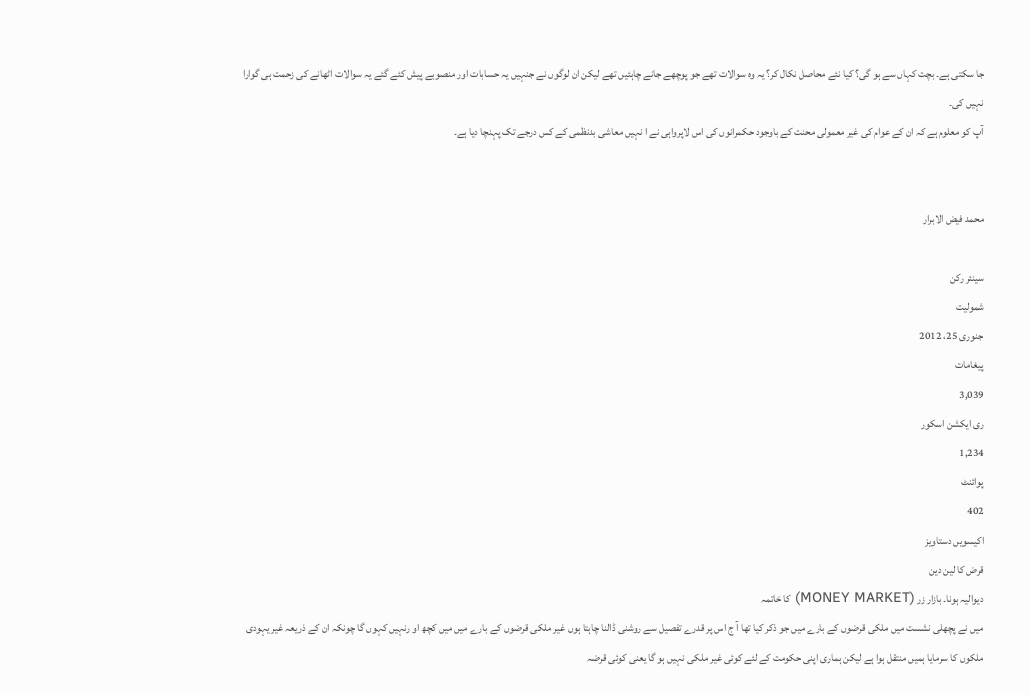جا سکتی ہے۔ بچت کہاں سے ہو گی؟ کیا نئے محاصل نکال کر؟ یہ وہ سوالات تھے جو پوچھے جانے چاہئیں تھے لیکن ان لوگوں نے جنہیں یہ حسابات اور منصوبے پیش کئے گئے یہ سوالات اٹھانے کی زحمت ہی گوارا نہیں کی۔
آپ کو معلوم ہے کہ ان کے عوام کی غیر معمولی محنت کے باوجود حکمرانوں کی اس لاپرواہی نے ا نہیں معاشی بدنظمی کے کس درجے تک پہنچا دیا ہے۔


محمد فیض الابرار

سینئر رکن
شمولیت
جنوری 25، 2012
پیغامات
3,039
ری ایکشن اسکور
1,234
پوائنٹ
402
اکیسویں دستاویز
قرض کا لین دین
دیوالیہ ہونا۔ بازار زر (MONEY MARKET) کا خاتمہ
میں نے پچھلی نشست میں ملکی قرضوں کے بارے میں جو ذکر کیا تھا آ ج اس پر قدرے تفصیل سے روشنی ڈالنا چاہتا ہوں غیر ملکی قرضوں کے بارے میں میں کچھ او رنہیں کہوں گا چونکہ ان کے ذریعہ غیر یہودی ملکوں کا سرمایا ہمیں منتقل ہوا ہے لیکن ہماری اپنی حکومت کے لئے کوئی غیر ملکی نہیں ہو گا یعنی کوئی قرضہ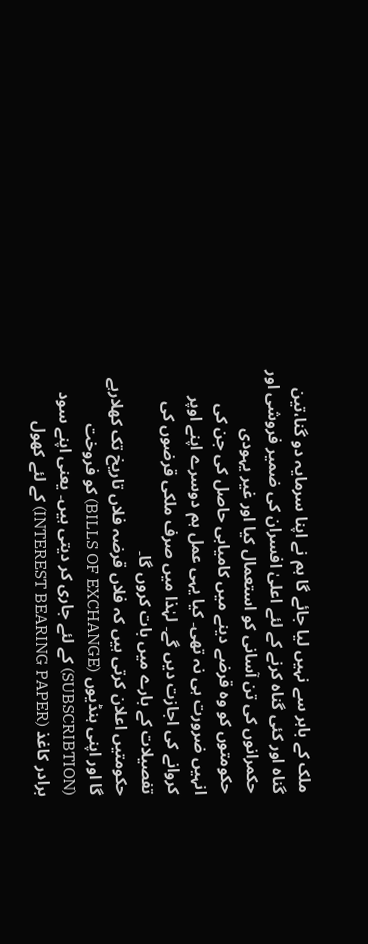ملک کے باہر سے نہیں لیا جائے گا ہم نے اپنا سرمایہ دو گنا،تین گناہ اور کئی گناہ کرنے کے لئے اعلیٰ افسران کی ضمیر فروشی اور حکمرانوں کی تن آسانی کو استعمال کیا اور غیر یہودی حکومتوں کو وہ قرضے دینے میں کامیابی حاصل کی جن کی انہیں ضرورت ہی نہ تھی۔ کیا یہی عمل ہم دوسرے اپنے اوپر کروانے کی اجازت دیں گے۔ لہٰذا میں صرف ملکی قرضوں کی تفصیلات کے بارے میں بات کروں گا۔
حکومتیں اعلان کرتی ہیں کہ فلاں قرضہ فلاں تاریخ تک کھلارہے گا اور اپنی ہنڈیوں (BILLS OF EXCHANGE) کو فروخت (SUBSCRIBTION) کے لئے جاری کر دیتی ہیں۔ یعنی اپنے سود برادر کاغذ (INTEREST BEARING PAPER) کے لئے کھول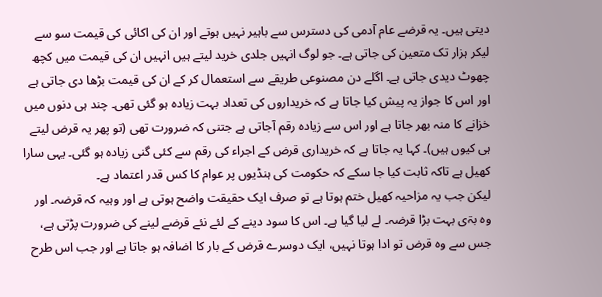دیتی ہیں۔ یہ قرضے عام آدمی کی دسترس سے باہیر نہیں ہوتے اور ان کی اکائی کی قیمت سو سے لیکر ہزار تک متعین کی جاتی ہے۔ جو لوگ انہیں جلدی خرید لیتے ہیں انہیں ان کی قیمت میں کچھ چھوٹ دیدی جاتی ہے۔ اگلے دن مصنوعی طریقے سے استعمال کر کے ان کی قیمت بڑھا دی جاتی ہے اور اس کا جواز یہ پیش کیا جاتا ہے کہ خریداروں کی تعداد بہت زیادہ ہو گئی تھی۔ چند ہی دنوں میں خزانے کا منہ بھر جاتا ہے اور اس سے زیادہ رقم آجاتی ہے جتنی کہ ضرورت تھی (تو پھر یہ قرض لیتے ہی کیوں ہیں)۔ کہا یہ جاتا ہے کہ خریداری قرض کے اجراء کی رقم سے کئی گنی زیادہ ہو گئی۔ یہی سارا کھیل ہے تاکہ ثابت کیا جا سکے کہ حکومت کی ہنڈیوں پر عوام کا کس قدر اعتماد ہے۔
لیکن جب یہ مزاحیہ کھیل ختم ہوتا ہے تو صرف ایک حقیقت واضح ہوتی ہے اور وہیہ کہ قرضہ۔ اور وہ بۃی بہت بڑا قرضہ۔ لے لیا گیا ہے۔ اس کا سود دینے کے لئے نئے قرضے لینے کی ضرورت پڑتی ہے، جس سے وہ قرض تو ادا ہوتا نہیں، ایک دوسرے قرض کے بار کا اضافہ ہو جاتا ہے اور جب اس طرح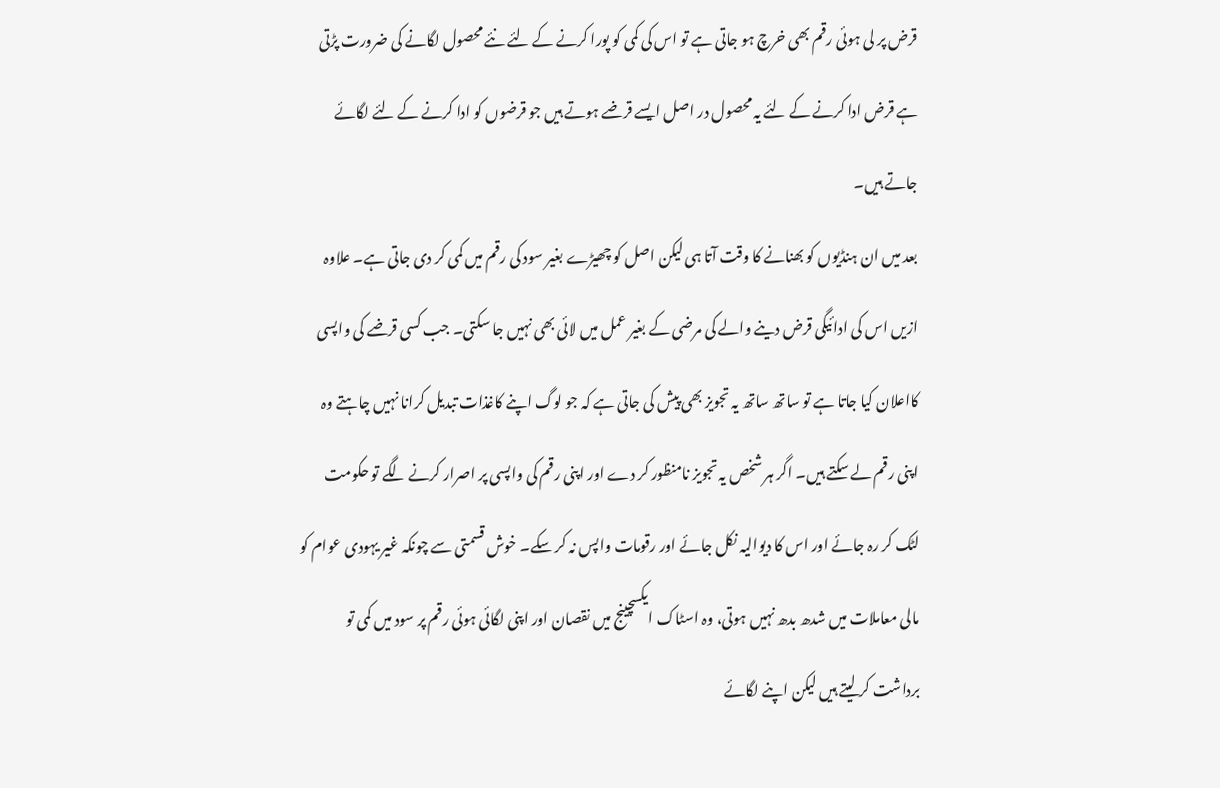قرض پر لی ہوئی رقم بھی خرچ ہو جاتی ہے تو اس کی کمی کو پورا کرنے کے لئے نئے محصول لگانے کی ضرورت پڑتی ہے قرض ادا کرنے کے لئے یہ محصول در اصل ایسے قرضے ہوتے ہیں جو قرضوں کو ادا کرنے کے لئے لگائے جاتے ہیں۔
بعد میں ان ہنڈیوں کو بھنانے کا وقت آتا ہی لیکن اصل کو چھیڑے بغیر سود کی رقم میں کمی کر دی جاتی ہے۔ علاوہ ازیں اس کی ادائیگی قرض دینے والے کی مرضی کے بغیر عمل میں لائی بھی نہیں جا سکتی۔ جب کسی قرضے کی واپسی کااعلان کیا جاتا ہے تو ساتھ ساتھ یہ تجویز بھی پیش کی جاتی ہے کہ جو لوگ اپنے کاغذات تبدیل کرانا نہیں چاہتے وہ اپنی رقم لے سکتے ہیں۔ اگر ہر شخص یہ تجویز نامنظور کر دے اور اپنی رقم کی واپسی پر اصرار کرنے لگے تو حکومت لٹک کر رہ جائے اور اس کا دیوالیہ نکل جائے اور رقومات واپس نہ کر سکے۔ خوش قسمتی سے چونکہ غیر یہودی عوام کو مالی معاملات میں شدھ بدھ نہیں ہوتی، وہ اسٹاک ایکسچینج میں نقصان اور اپنی لگائی ہوئی رقم پر سود میں کمی تو برداشت کر لیتے ہیں لیکن اپنے لگائے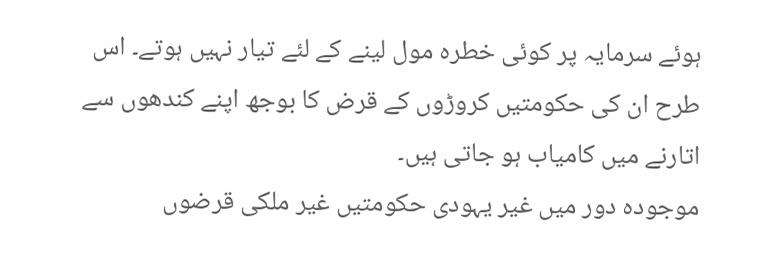ہوئے سرمایہ پر کوئی خطرہ مول لینے کے لئے تیار نہیں ہوتے۔ اس طرح ان کی حکومتیں کروڑوں کے قرض کا بوجھ اپنے کندھوں سے اتارنے میں کامیاب ہو جاتی ہیں۔
موجودہ دور میں غیر یہودی حکومتیں غیر ملکی قرضوں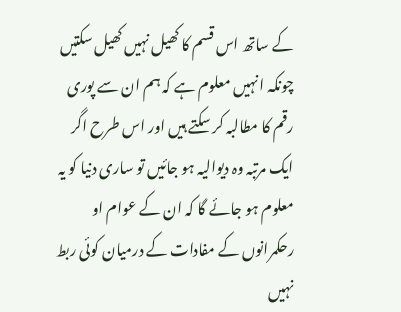کے ساتھ اس قسم کا کھیل نہیں کھیل سکتیں چونکہ انہیں معلوم ہے کہ ہم ان سے پوری رقم کا مطالبہ کر سکتے ہیں اور اس طرح اگر ایک مرتبہ وہ دیوالیہ ہو جائیں تو ساری دنیا کو یہ معلوم ہو جائے گا کہ ان کے عوام او رحکمرانوں کے مفادات کے درمیان کوئی ربط نہیں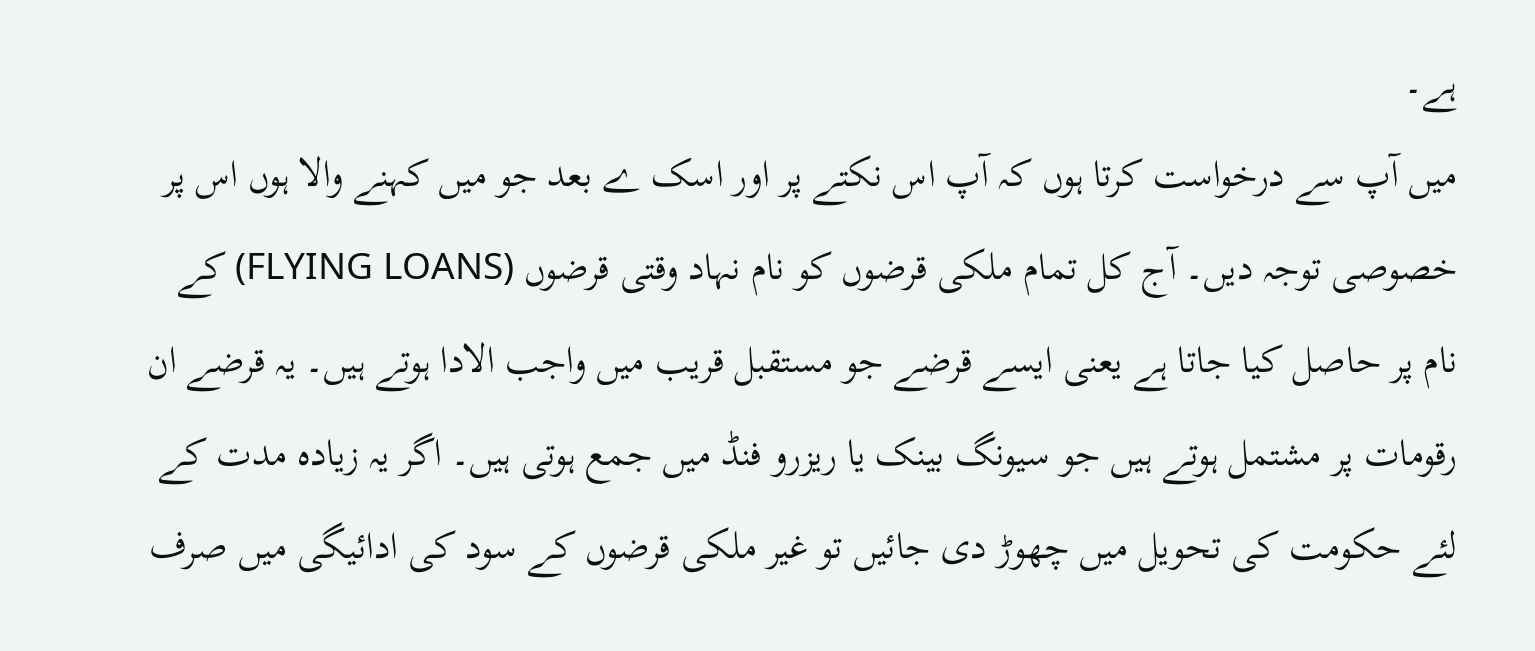ہے۔
میں آپ سے درخواست کرتا ہوں کہ آپ اس نکتے پر اور اسک ے بعد جو میں کہنے والا ہوں اس پر خصوصی توجہ دیں۔ آج کل تمام ملکی قرضوں کو نام نہاد وقتی قرضوں (FLYING LOANS) کے نام پر حاصل کیا جاتا ہے یعنی ایسے قرضے جو مستقبل قریب میں واجب الادا ہوتے ہیں۔ یہ قرضے ان رقومات پر مشتمل ہوتے ہیں جو سیونگ بینک یا ریزرو فنڈ میں جمع ہوتی ہیں۔ اگر یہ زیادہ مدت کے لئے حکومت کی تحویل میں چھوڑ دی جائیں تو غیر ملکی قرضوں کے سود کی ادائیگی میں صرف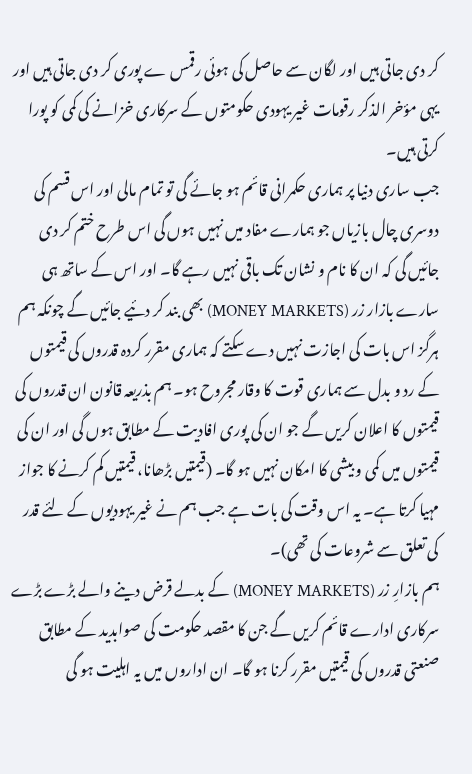کر دی جاتی ہیں اور لگان سے حاصل کی ہوئی رقمس ے پوری کر دی جاتی ہیں اور یہی مؤخر الذکر رقومات غیر یہودی حکومتوں کے سرکاری خزانے کی کمی کو پورا کرتی ہیں۔
جب ساری دنیا پر ہماری حکمرانی قائم ہو جائے گی تو تمام مالی اور اس قسم کی دوسری چال بازیاں جو ہمارے مفاد میں نہیں ہوں گی اس طرح ختم کر دی جائیں گی کہ ان کا نام و نشان تک باقی نہیں رہے گا۔ اور اس کے ساتھ ہی سارے بازار زر (MONEY MARKETS) بھی بند کر دئیے جائیں گے چونکہ ہم ہرگز اس بات کی اجازت نہیں دے سکتے کہ ہماری مقرر کردہ قدروں کی قیمتوں کے رد و بدل سے ہماری قوت کا وقار مجروح ہو۔ ہم بذریعہ قانون ان قدروں کی قیمتوں کا اعلان کریں گے جو ان کی پوری افادیت کے مطابق ہوں گی اور ان کی قیمتوں میں کمی و بیشی کا امکان نہیں ہو گا۔ (قیمتیں بڑھانا، قیمتیں کم کرنے کا جواز مہیا کرتا ہے۔ یہ اس وقت کی بات ہے جب ہم نے غیر یہودیوں کے لئے قدر کی تعلق سے شروعات کی تھی)۔
ہم بازارِ زر (MONEY MARKETS) کے بدلے قرض دینے والے بڑے بڑے سرکاری ادارے قائم کریں گے جن کا مقصد حکومت کی صوابدید کے مطابق صنعتی قدروں کی قیمتیں مقرر کرنا ہو گا۔ ان اداروں میں یہ اہلیت ہو گی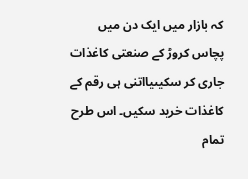کہ بازار میں ایک دن میں پچاس کروڑ کے صنعتی کاغذات جاری کر سکیںیااتنی ہی رقم کے کاغذات خرید سکیں۔ اس طرح تمام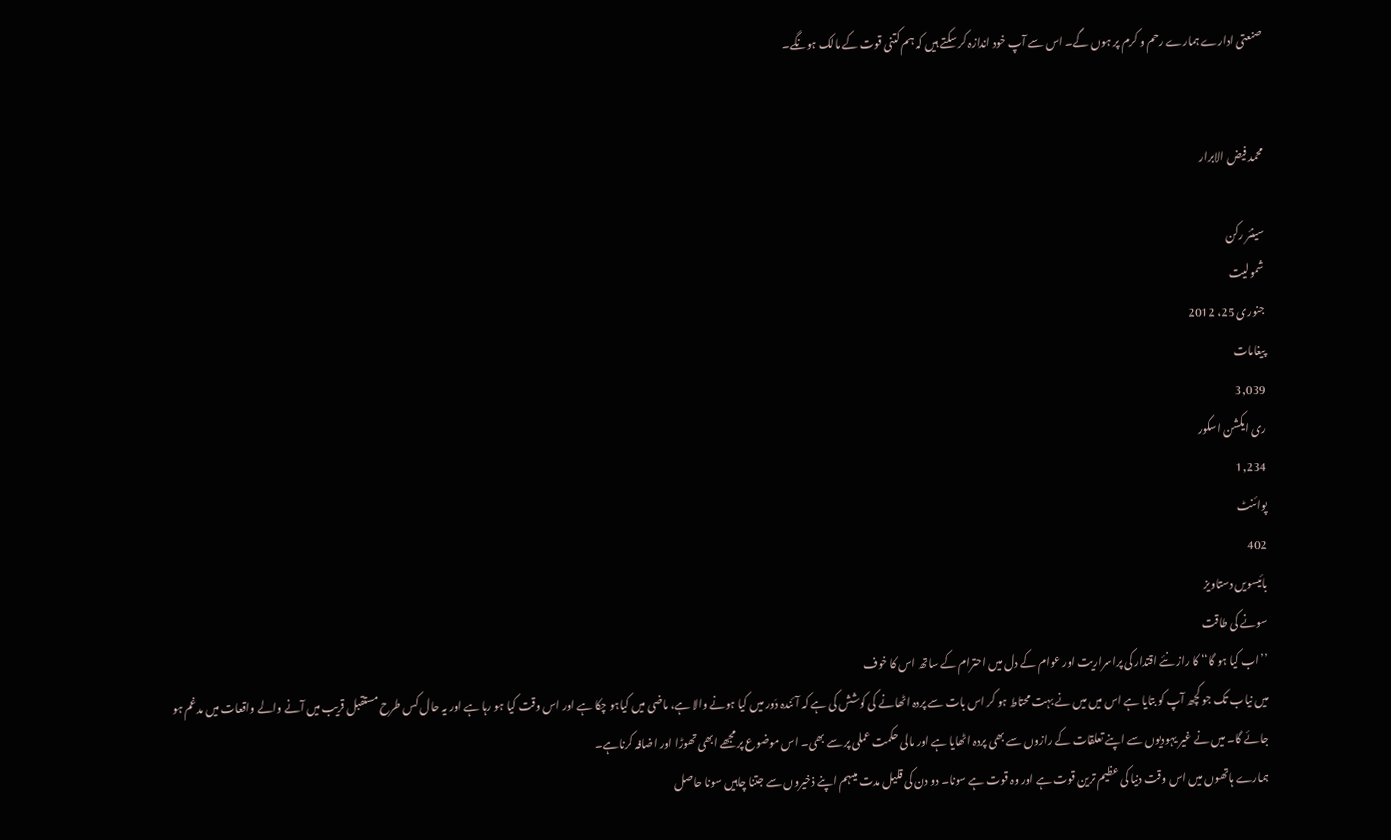صنعتی ادارے ہمارے رحم و کرم پر ہوں گے۔ اس سے آپ خود اندازہ کر سکتے ہیں کہ ہم کتنی قوت کے مالک ہونگے۔


محمد فیض الابرار

سینئر رکن
شمولیت
جنوری 25، 2012
پیغامات
3,039
ری ایکشن اسکور
1,234
پوائنٹ
402
بائیسویں دستاویز
سونے کی طاقت
’’اب کیا ہو گا‘‘ کا راز نئے اقتدار کی پراسراریت اور عوام کے دل میں احترام کے ساتھ اس کا خوف
میں نیاب تک جو کچھ آپ کو بتایا ہے اس میں میں نے بہت محتاط ہو کر اس بات سے پردہ اٹھانے کی کوشش کی ہے کہ آئندہ دَور میں کیا ہونے والا ہے، ماضی میں کیاہو چکا ہے اور اس وقت کیا ہو رہا ہے اور یہ حال کس طرح مستقبل قریب میں آنے والے واقعات میں مدغم ہو جائے گا۔ میں نے غیر یہودیوں سے اپنے تعلقات کے رازوں سے بھی پردہ اٹھایا ہے اور مالی حکمت عملی پر سے بھی۔ اس موضوع پر مجھے ابھی تھوڑا اور اضافہ کرناہے۔
ہمارے ہاتھوں میں اس وقت دنیا کی عظیم ترین قوت ہے اور وہ قوت ہے سونا۔ دو دن کی قلیل مدت میںہم اپنے ذخیروں سے جتنا چاہیں سونا حاصل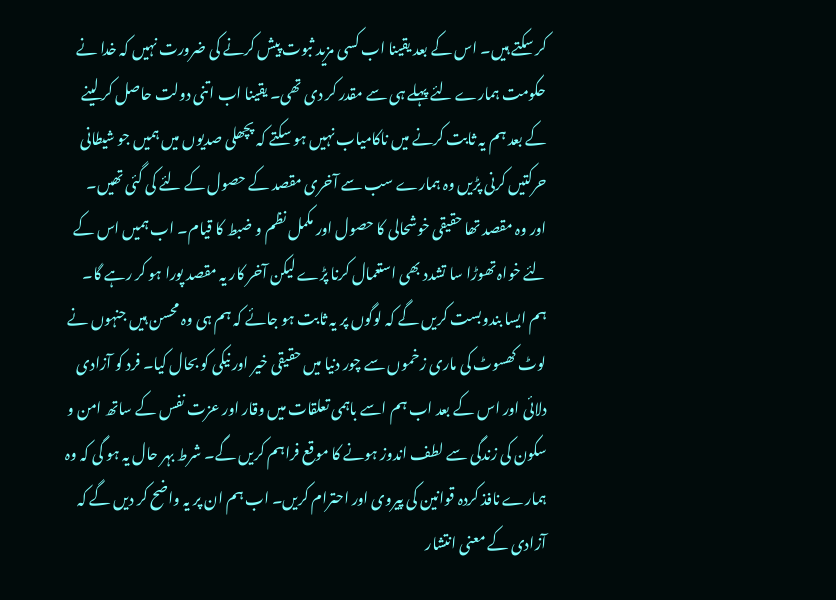کر سکتے ہیں۔ اس کے بعد یقینا اب کسی مزید ثبوت پیش کرنے کی ضرورت نہیں کہ خدا نے حکومت ہمارے لئے پہلے ہی سے مقدر کر دی تھی۔ یقینا اب اتنی دولت حاصل کر لینے کے بعد ہم یہ ثابت کرنے میں ناکامیاب نہیں ہو سکتے کہ پچھلی صدیوں میں ہمیں جو شیطانی حرکتیں کرنی پڑیں وہ ہمارے سب سے آخری مقصد کے حصول کے لئے کی گئی تھیں۔ اور وہ مقصد تھا حقیقی خوشحالی کا حصول اور مکمل نظم و ضبط کا قیام۔ اب ہمیں اس کے لئے خواہ تھوڑا سا تشدد بھی استعمال کرنا پڑے لیکن آخر کار یہ مقصد پورا ہو کر رہے گا۔ ہم ایسا بندوبست کریں گے کہ لوگوں پر یہ ثابت ہو جائے کہ ہم ہی وہ محسن ہیں جنہوں نے لوٹ کھسوٹ کی ماری زخموں سے چور دنیا میں حقیقی خیر اور نیکی کو بحال کیا۔ فرد کو آزادی دلائی اور اس کے بعد اب ہم اسے باہمی تعلقات میں وقار اور عزت نفس کے ساتھ امن و سکون کی زندگی سے لطف اندوز ہونے کا موقع فراہم کریں گے۔ شرط بہر حال یہ ہو گی کہ وہ ہمارے نافذ کردہ قوانین کی پیروی اور احترام کریں۔ اب ہم ان پر یہ واضح کر دیں گے کہ آزادی کے معنی انتشار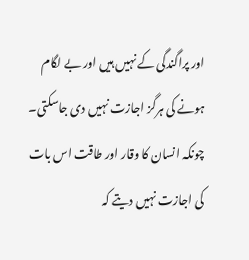اور پراگندگی کے نہیں ہیں اور بے لگام ہونے کی ہرگز اجازت نہیں دی جاسکتی۔ چونکہ انسان کا وقار اور طاقت اس بات کی اجازت نہیں دیتے کہ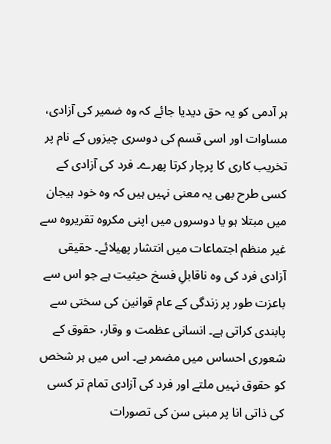ہر آدمی کو یہ حق دیدیا جائے کہ وہ ضمیر کی آزادی، مساوات اور اسی قسم کی دوسری چیزوں کے نام پر تخریب کاری کا پرچار کرتا پھرے۔ فرد کی آزادی کے کسی طرح بھی یہ معنی نہیں ہیں کہ وہ خود ہیجان میں مبتلا ہو یا دوسروں میں اپنی مکروہ تقریروہ سے غیر منظم اجتماعات میں انتشار پھیلائے۔ حقیقی آزادی فرد کی وہ ناقابلِ فسخ حیثیت ہے جو اس سے باعزت طور پر زندگی کے عام قوانین کی سختی سے پابندی کراتی ہے۔ انسانی عظمت و وقار، حقوق کے شعوری احساس میں مضمر ہے۔ اس میں ہر شخص کو حقوق نہیں ملتے اور فرد کی آزادی تمام تر کسی کی ذاتی انا پر مبنی سن کی تصورات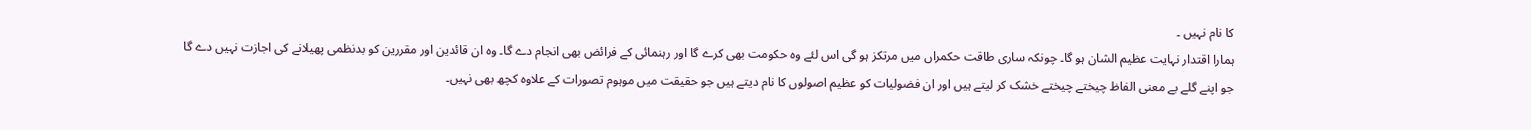کا نام نہیں ۔
ہمارا اقتدار نہایت عظیم الشان ہو گا۔ چونکہ ساری طاقت حکمراں میں مرتکز ہو گی اس لئے وہ حکومت بھی کرے گا اور رہنمائی کے فرائض بھی انجام دے گا۔ وہ ان قائدین اور مقررین کو بدنظمی پھیلانے کی اجازت نہیں دے گا جو اپنے گلے بے معنی الفاظ چیختے چیختے خشک کر لیتے ہیں اور ان فضولیات کو عظیم اصولوں کا نام دیتے ہیں جو حقیقت میں موہوم تصورات کے علاوہ کچھ بھی نہیں۔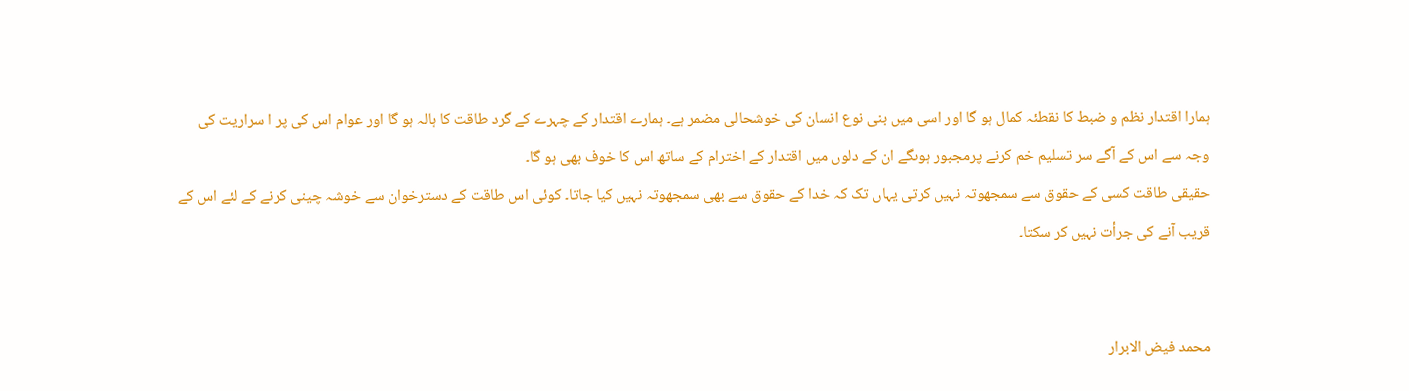ہمارا اقتدار نظم و ضبط کا نقطئہ کمال ہو گا اور اسی میں بنی نوع انسان کی خوشحالی مضمر ہے۔ ہمارے اقتدار کے چہرے کے گرد طاقت کا ہالہ ہو گا اور عوام اس کی پر ا سراریت کی وجہ سے اس کے آگے سر تسلیم خم کرنے پرمجبور ہوںگے ان کے دلوں میں اقتدار کے اخترام کے ساتھ اس کا خوف بھی ہو گا۔
حقیقی طاقت کسی کے حقوق سے سمجھوتہ نہیں کرتی یہاں تک کہ خدا کے حقوق سے بھی سمجھوتہ نہیں کیا جاتا۔ کوئی اس طاقت کے دسترخوان سے خوشہ چینی کرنے کے لئے اس کے قریب آنے کی جرأت نہیں کر سکتا۔


محمد فیض الابرار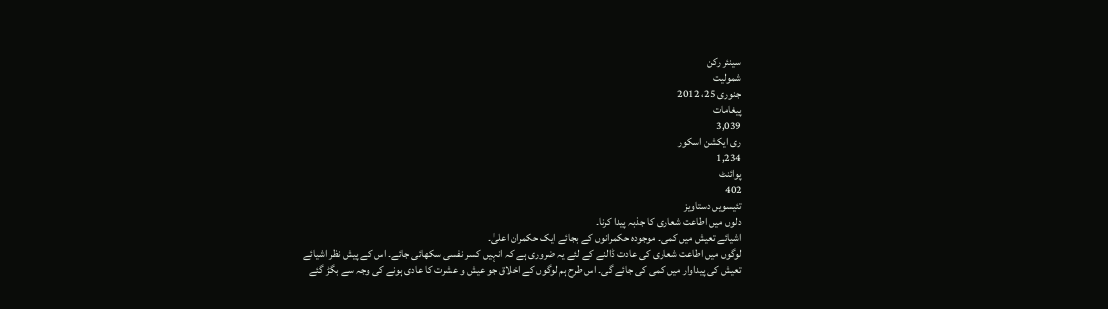سینئر رکن
شمولیت
جنوری 25، 2012
پیغامات
3,039
ری ایکشن اسکور
1,234
پوائنٹ
402
تئیسویں دستاویز
دلوں میں اطاعت شعاری کا جذبہ پیدا کرنا۔
اشیائے تعیش میں کمی۔ موجودہ حکمرانوں کے بجائے ایک حکمران اعلیٰ۔
لوگوں میں اطاعت شعاری کی عادت ڈالنے کے لئے یہ ضروری ہے کہ انہیں کسر نفسی سکھائی جائے۔ اس کے پیش نظر اشیائے تعیش کی پیداوار میں کمی کی جائے گی۔ اس طرح ہم لوگوں کے اخلاق جو عیش و عشرت کا عادی ہونے کی وجہ سے بگڑ گئے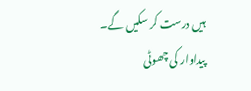ہیں درست کر سکیں گے۔ پیداوار کی چھوٹی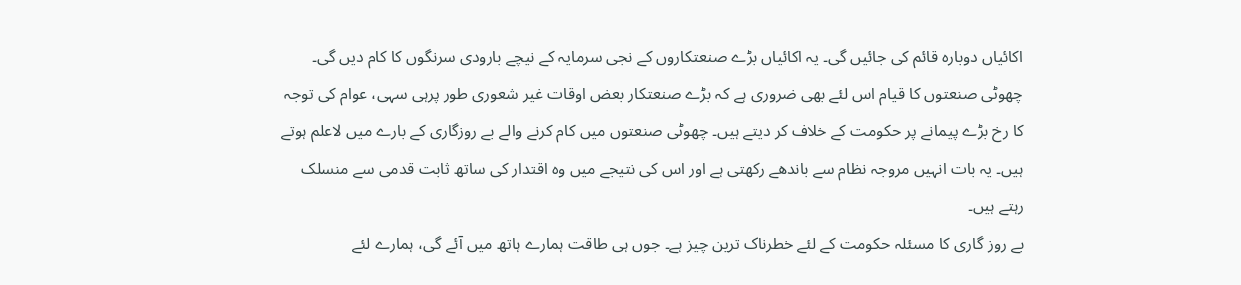اکائیاں دوبارہ قائم کی جائیں گی۔ یہ اکائیاں بڑے صنعتکاروں کے نجی سرمایہ کے نیچے بارودی سرنگوں کا کام دیں گی۔ چھوٹی صنعتوں کا قیام اس لئے بھی ضروری ہے کہ بڑے صنعتکار بعض اوقات غیر شعوری طور پرہی سہی، عوام کی توجہ کا رخ بڑے پیمانے پر حکومت کے خلاف کر دیتے ہیں۔ چھوٹی صنعتوں میں کام کرنے والے بے روزگاری کے بارے میں لاعلم ہوتے ہیں۔ یہ بات انہیں مروجہ نظام سے باندھے رکھتی ہے اور اس کی نتیجے میں وہ اقتدار کی ساتھ ثابت قدمی سے منسلک رہتے ہیں۔
بے روز گاری کا مسئلہ حکومت کے لئے خطرناک ترین چیز ہے۔ جوں ہی طاقت ہمارے ہاتھ میں آئے گی، ہمارے لئے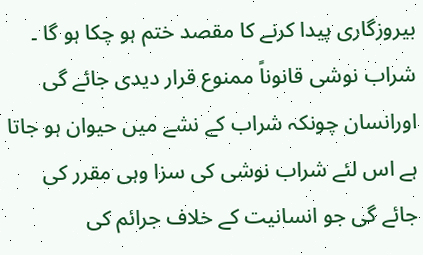بیروزگاری پیدا کرنے کا مقصد ختم ہو چکا ہو گا ۔ شراب نوشی قانوناً ممنوع قرار دیدی جائے گی اورانسان چونکہ شراب کے نشے میں حیوان ہو جاتا ہے اس لئے شراب نوشی کی سزا وہی مقرر کی جائے گی جو انسانیت کے خلاف جرائم کی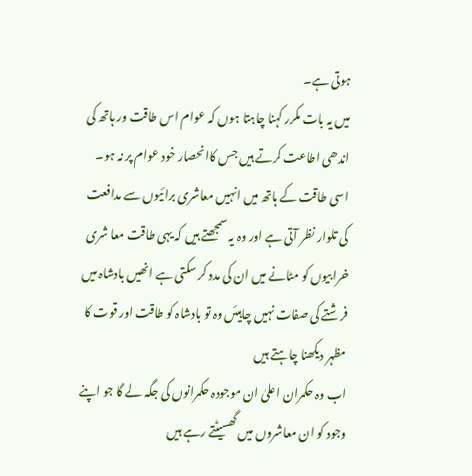ہوتی ہے۔
میں یہ بات مکرر کہنا چاہتا ہوں کہ عوام اس طاقت ور ہاتھ کی اندھی اطاعت کرتے ہیں جس کاانحصار خود عوام پر نہ ہو۔ اسی طاقت کے ہاتھ میں انہیں معاشری برائیوں سے مدافعت کی تلوار نظر آتی ہے اور وہ یہ سمجھتے ہیں کہ یہی طاقت معا شری خرابیوں کو مٹانے میں ان کی مدد کر سکتی ہے انھیں بادشاہ میں فرشتے کی صفات نہیں چاہیئں وہ تو بادشاہ کو طاقت اور قوت کا مظہر دیکھنا چاہتے ہیں
اب وہ حکمران اعلیٰ ان موجودہ حکمرانوں کی جگہ لے گا جو اپنے وجود کو ان معاشروں میں گھسیٹتے رہے ہیں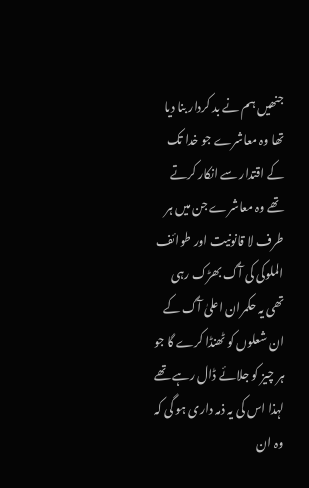جنھیں ہم نے بد کردار بنا دیا تھا وہ معاشرے جو خدا تک کے اقتدار سے انکار کرتے تھے وہ معاشرے جن میں ہر طرف لا قانونیت اور طوائف الملوکی کی آگ بھڑک رہی تھی یہ حکمران اعلیٰ آگ کے ان شعلوں کو ٹھنڈا کرے گا جو ہر چیز کو جلائے ڈال رہے تھے لہذا اس کی یہ ذمہ داری ہو گی کہ وہ ان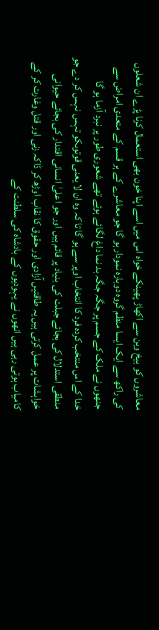معاشروں کو بیخ وبن سے اکھاڑ پھینکے خواہ اس میں اسے اپنا خون بھی استعمال کرنا پڑے ان شعلوں کی راکھ سے ایک ایسا منظم گروہ دوبارہ نمودار ہو گا جو معاشرے کے ہر قسم کے متعدی امراض سے جنھوں نے ملک کے جسم پر جگہ جگہ بد نما داغ لگائے ہوئے تھے شعوری طور پر نبرد آزما ہو گا
خدا کے اس منتخب کردہ فرد کا انتخاب اوپر سے ہو گا تا کہ وہ ان لا یعنی قوتوںکو تہس نہس کر دے جو منطقی استدلال کی بجائے جبلت کی بنیاد پر قائم ہیں اور جو اعلیٰ انسانی اقتدار کی بجائے حیوانی خواہشات پر عمل کرتی ہیں یہ طاقتیں آزادی اور حقوق کا نقاب اوڑھ کر ڈاکہ زنی اور قتل وغارت کر کے کامیاب ہوتی رہی ہیں انھوں نے یہودیوں کے بادشاہ کی سلطنت کے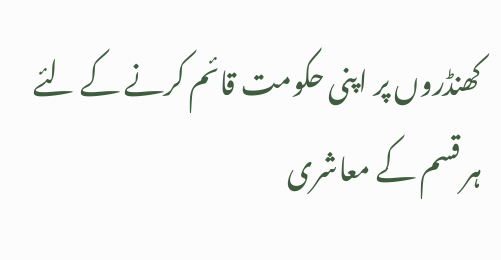کھنڈروں پر اپنی حکومت قائم کرنے کے لئے ہر قسم کے معاشری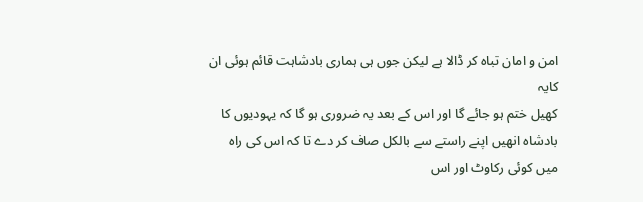امن و امان تباہ کر ڈالا ہے لیکن جوں ہی ہماری بادشاہت قائم ہوئی ان کایہ
کھیل ختم ہو جائے گا اور اس کے بعد یہ ضروری ہو گا کہ یہودیوں کا بادشاہ انھیں اپنے راستے سے بالکل صاف کر دے تا کہ اس کی راہ میں کوئی رکاوٹ اور اس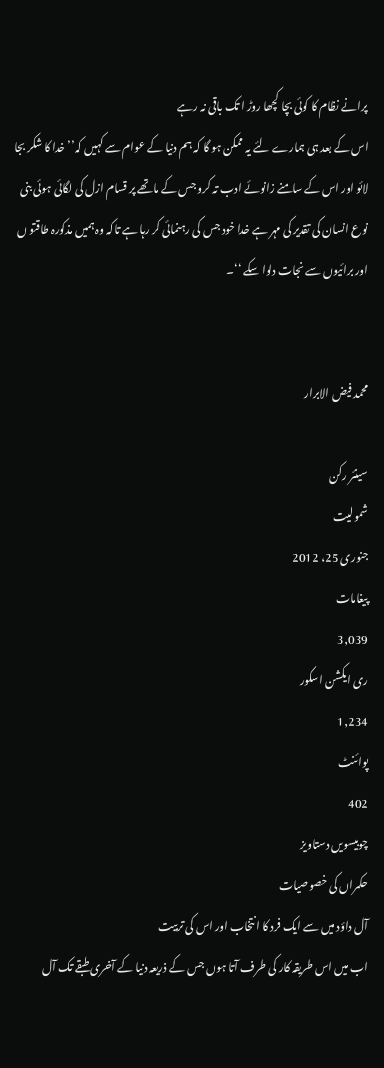پرانے نظام کا کوئی بچا کچھا روڑ ا تک باقی نہ رہے
اس کے بعد ہی ہمارے لئے یہ ممکن ہو گا کہ ہم دنیا کے عوام سے کہیں کہ’’ خدا کا شکر بجا لائو اور اس کے سامنے زانوئے ادب تہ کرو جس کے ماتھے پر قسام ازل کی لگائی ہوئی بنی نوع انسان کی تقدیر کی مہر ہے خدا خود جس کی رہنمائی کر رہا ہے تاکہ وہ ہمیں مذکورہ طاقتو ں اور برائیوں سے نجات دلوا سکے ‘‘۔


محمد فیض الابرار

سینئر رکن
شمولیت
جنوری 25، 2012
پیغامات
3,039
ری ایکشن اسکور
1,234
پوائنٹ
402
چوبیسویں دستاویز
حکمراں کی خصوصیات
آل داؤد میں سے ایک فرد کا انتخاب اور اس کی تربیت
اب میں اس طریقہ کار کی طرف آتا ہوں جس کے ذریعہ دنیا کے آخری طبقے تک آل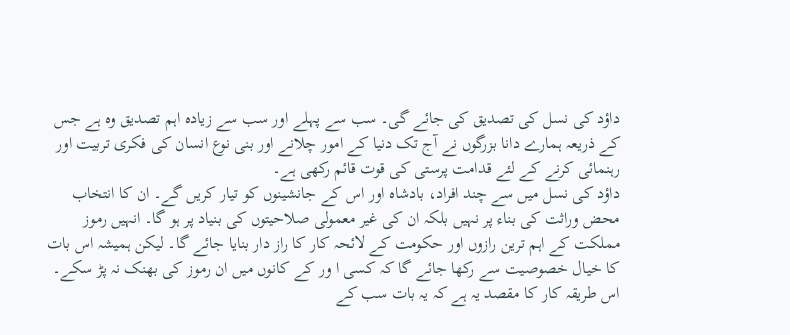داؤد کی نسل کی تصدیق کی جائے گی۔ سب سے پہلے اور سب سے زیادہ اہم تصدیق وہ ہے جس کے ذریعہ ہمارے دانا بزرگوں نے آج تک دنیا کے امور چلانے اور بنی نوع انسان کی فکری تربیت اور رہنمائی کرنے کے لئے قدامت پرستی کی قوت قائم رکھی ہے۔
داؤد کی نسل میں سے چند افراد، بادشاہ اور اس کے جانشینوں کو تیار کریں گے۔ ان کا انتخاب محض وراثت کی بناء پر نہیں بلکہ ان کی غیر معمولی صلاحیتوں کی بنیاد پر ہو گا۔ انہیں رموز مملکت کے اہم ترین رازوں اور حکومت کے لائحہ کار کا راز دار بنایا جائے گا۔ لیکن ہمیشہ اس بات کا خیال خصوصیت سے رکھا جائے گا کہ کسی ا ور کے کانوں میں ان رموز کی بھنک نہ پڑ سکے۔ اس طریقہ کار کا مقصد یہ ہے کہ یہ بات سب کے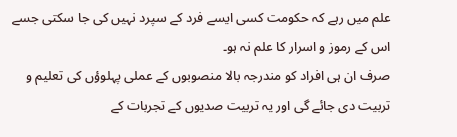علم میں رہے کہ حکومت کسی ایسے فرد کے سپرد نہیں کی جا سکتی جسے اس کے رموز و اسرار کا علم نہ ہو۔
صرف ان ہی افراد کو مندرجہ بالا منصوبوں کے عملی پہلوؤں کی تعلیم و تربیت دی جائے گی اور یہ تربیت صدیوں کے تجربات کے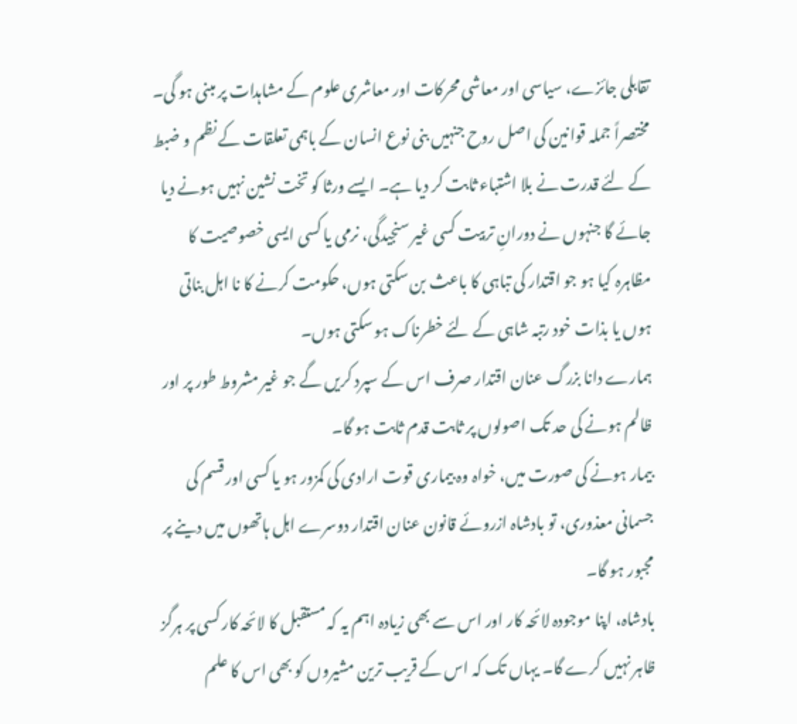تقابلی جائزے، سیاسی اور معاشی محرکات اور معاشری علوم کے مشاہدات پر مبنی ہو گی۔ مختصراً جملہ قوانین کی اصل روح جنہیں بنی نوع انسان کے باہمی تعلقات کے نظم و ضبط کے لئے قدرت نے بلا اشتباء ثابت کر دیا ہے۔ ایسے ورثا کو تخت نشین نہیں ہونے دیا جائے گا جنہوں نے دورانِ تربیت کسی غیر سنجیدگی، نرمی یا کسی ایسی خصوصیت کا مظاہرہ کیا ہو جو اقتدار کی تباہی کا باعث بن سکتی ہوں، حکومت کرنے کا نا اہل بناتی ہوں یا بذات خود رتبہ شاہی کے لئے خطرناک ہو سکتی ہوں۔
ہمارے دانا بزرگ عنان اقتدار صرف اس کے سپرد کریں گے جو غیر مشروط طور پر اور ظالم ہونے کی حد تک اصولوں پر ثابت قدم ثابت ہو گا۔
بیمار ہونے کی صورت میں، خواہ وہ بیماری قوت ارادی کی کمزور ہو یا کسی اور قسم کی جسمانی معذوری، تو بادشاہ ازروئے قانون عنان اقتدار دوسرے اہل ہاتھوں میں دینے پر مجبور ہو گا۔
بادشاہ، اپنا موجودہ لائحہ کار اور اس سے بھی زیادہ اہم یہ کہ مستقبل کا لائحہ کار کسی پر ہرگز ظاہر نہیں کرے گا۔ یہاں تک کہ اس کے قریب ترین مشیروں کو بھی اس کا علم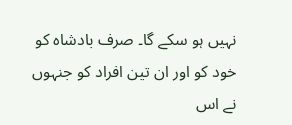نہیں ہو سکے گا۔ صرف بادشاہ کو خود کو اور ان تین افراد کو جنہوں نے اس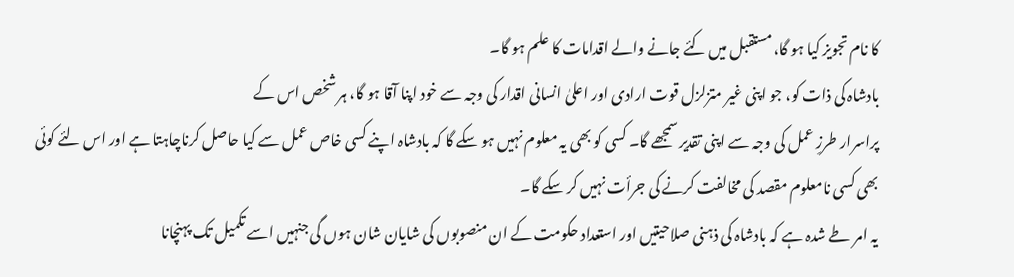کا نام تجویز کیا ہو گا، مستقبل میں کئے جانے والے اقدامات کا علم ہو گا۔
بادشاہ کی ذات کو، جو اپنی غیر متزلزل قوت ارادی اور اعلیٰ انسانی اقدار کی وجہ سے خود اپنا آقا ہو گا، ہر شخص اس کے
پراسرار طرزِ عمل کی وجہ سے اپنی تقدیر سمجھے گا۔ کسی کو بھی یہ معلوم نہیں ہو سکے گا کہ بادشاہ اپنے کسی خاص عمل سے کیا حاصل کرناچاہتا ہے اور اس لئے کوئی بھی کسی نامعلوم مقصد کی مخالفت کرنے کی جرأت نہیں کر سکے گا۔
یہ امر طے شدہ ہے کہ بادشاہ کی ذہنی صلاحیتیں اور استعداد حکومت کے ان منصوبوں کی شایان شان ہوں گی جنہیں اسے تکمیل تک پہنچانا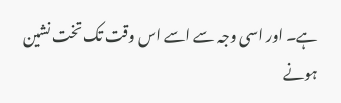ہے۔ اور اسی وجہ سے اسے اس وقت تک تخت نشین ہونے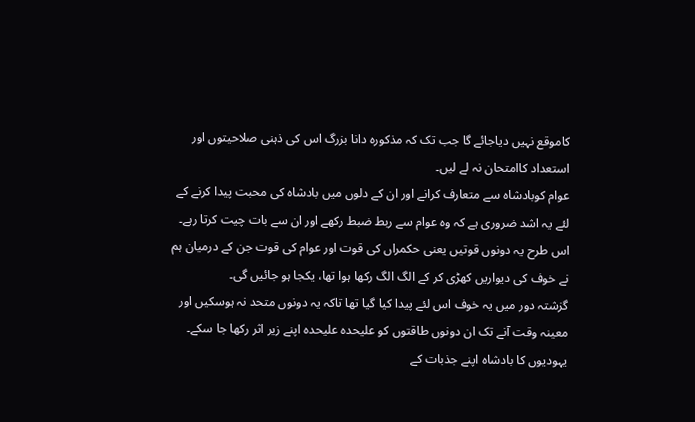کاموقع نہیں دیاجائے گا جب تک کہ مذکورہ دانا بزرگ اس کی ذہنی صلاحیتوں اور استعداد کاامتحان نہ لے لیں۔
عوام کوبادشاہ سے متعارف کرانے اور ان کے دلوں میں بادشاہ کی محبت پیدا کرنے کے لئے یہ اشد ضروری ہے کہ وہ عوام سے ربط ضبط رکھے اور ان سے بات چیت کرتا رہے۔ اس طرح یہ دونوں قوتیں یعنی حکمراں کی قوت اور عوام کی قوت جن کے درمیان ہم نے خوف کی دیواریں کھڑی کر کے الگ الگ رکھا ہوا تھا، یکجا ہو جائیں گی۔
گزشتہ دور میں یہ خوف اس لئے پیدا کیا گیا تھا تاکہ یہ دونوں متحد نہ ہوسکیں اور معینہ وقت آنے تک ان دونوں طاقتوں کو علیحدہ علیحدہ اپنے زیر اثر رکھا جا سکے۔
یہودیوں کا بادشاہ اپنے جذبات کے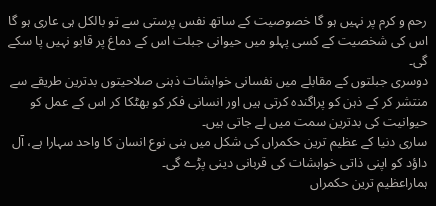رحم و کرم پر نہیں ہو گا خصوصیت کے ساتھ نفس پرستی سے تو بالکل ہی عاری ہو گا اس کی شخصیت کے کسی پہلو میں حیوانی جبلت اس کے دماغ پر قابو نہیں پا سکے گی۔
دوسری جبلتوں کے مقابلے میں نفسانی خواہشات ذہنی صلاحیتوں بدترین طریقے سے منتشر کر کے ذہن کو پراگندہ کرتی ہیں اور انسانی فکر کو بھٹکا کر اس کے عمل کو حیوانیت کی بدترین سمت میں لے جاتی ہیں۔
ساری دنیا کے عظیم ترین حکمراں کی شکل میں بنی نوع انسان کا واحد سہارا ہے، آل داؤد کو اپنی ذاتی خواہشات کی قربانی دینی پڑے گی۔
ہماراعظیم ترین حکمراں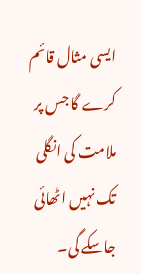ایسی مثال قائم کرے گا جس پر ملامت کی انگلی تک نہیں اٹھائی جاسکے گی۔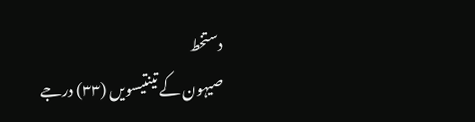دستخط
صیہون کے تینتیسویں (۳۳) درجے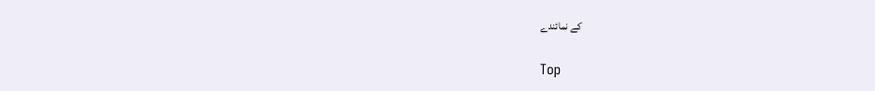کے نمائندے

Top